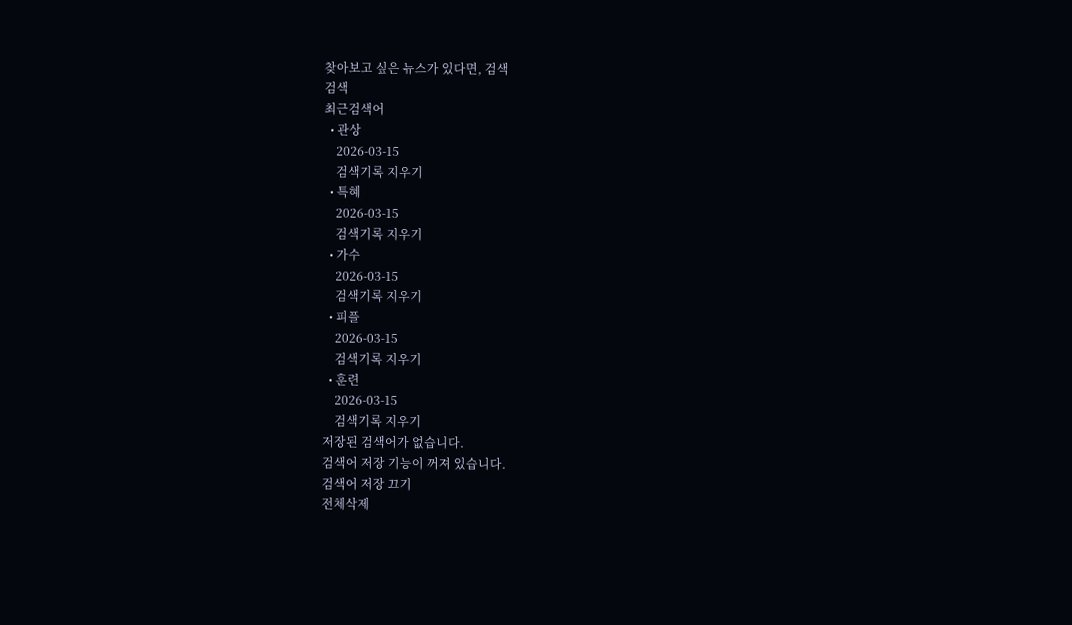찾아보고 싶은 뉴스가 있다면, 검색
검색
최근검색어
  • 관상
    2026-03-15
    검색기록 지우기
  • 특혜
    2026-03-15
    검색기록 지우기
  • 가수
    2026-03-15
    검색기록 지우기
  • 피플
    2026-03-15
    검색기록 지우기
  • 훈련
    2026-03-15
    검색기록 지우기
저장된 검색어가 없습니다.
검색어 저장 기능이 꺼져 있습니다.
검색어 저장 끄기
전체삭제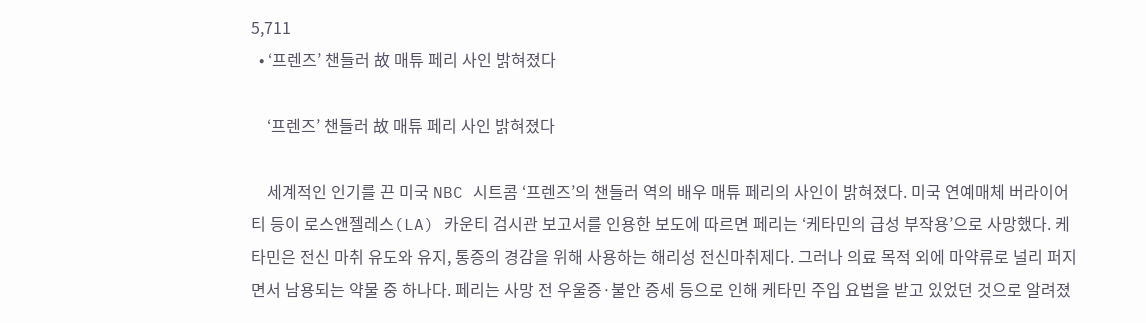5,711
  • ‘프렌즈’ 챈들러 故 매튜 페리 사인 밝혀졌다

    ‘프렌즈’ 챈들러 故 매튜 페리 사인 밝혀졌다

    세계적인 인기를 끈 미국 NBC 시트콤 ‘프렌즈’의 챈들러 역의 배우 매튜 페리의 사인이 밝혀졌다. 미국 연예매체 버라이어티 등이 로스앤젤레스(LA) 카운티 검시관 보고서를 인용한 보도에 따르면 페리는 ‘케타민의 급성 부작용’으로 사망했다. 케타민은 전신 마취 유도와 유지, 통증의 경감을 위해 사용하는 해리성 전신마취제다. 그러나 의료 목적 외에 마약류로 널리 퍼지면서 남용되는 약물 중 하나다. 페리는 사망 전 우울증·불안 증세 등으로 인해 케타민 주입 요법을 받고 있었던 것으로 알려졌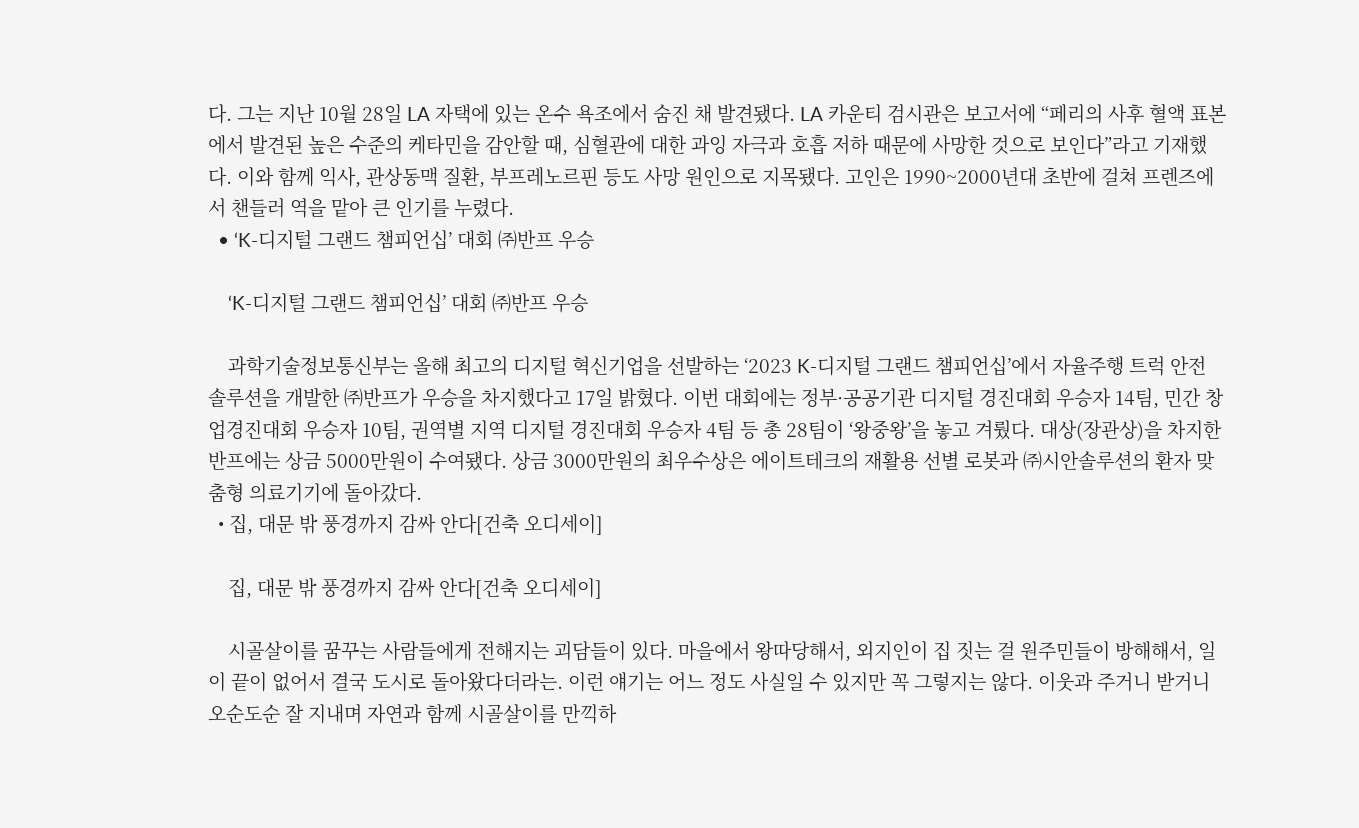다. 그는 지난 10월 28일 LA 자택에 있는 온수 욕조에서 숨진 채 발견됐다. LA 카운티 검시관은 보고서에 “페리의 사후 혈액 표본에서 발견된 높은 수준의 케타민을 감안할 때, 심혈관에 대한 과잉 자극과 호흡 저하 때문에 사망한 것으로 보인다”라고 기재했다. 이와 함께 익사, 관상동맥 질환, 부프레노르핀 등도 사망 원인으로 지목됐다. 고인은 1990~2000년대 초반에 걸쳐 프렌즈에서 챈들러 역을 맡아 큰 인기를 누렸다.
  • ‘K-디지털 그랜드 챔피언십’ 대회 ㈜반프 우승

    ‘K-디지털 그랜드 챔피언십’ 대회 ㈜반프 우승

    과학기술정보통신부는 올해 최고의 디지털 혁신기업을 선발하는 ‘2023 K-디지털 그랜드 챔피언십’에서 자율주행 트럭 안전 솔루션을 개발한 ㈜반프가 우승을 차지했다고 17일 밝혔다. 이번 대회에는 정부·공공기관 디지털 경진대회 우승자 14팀, 민간 창업경진대회 우승자 10팀, 권역별 지역 디지털 경진대회 우승자 4팀 등 총 28팀이 ‘왕중왕’을 놓고 겨뤘다. 대상(장관상)을 차지한 반프에는 상금 5000만원이 수여됐다. 상금 3000만원의 최우수상은 에이트테크의 재활용 선별 로봇과 ㈜시안솔루션의 환자 맞춤형 의료기기에 돌아갔다.
  • 집, 대문 밖 풍경까지 감싸 안다[건축 오디세이]

    집, 대문 밖 풍경까지 감싸 안다[건축 오디세이]

    시골살이를 꿈꾸는 사람들에게 전해지는 괴담들이 있다. 마을에서 왕따당해서, 외지인이 집 짓는 걸 원주민들이 방해해서, 일이 끝이 없어서 결국 도시로 돌아왔다더라는. 이런 얘기는 어느 정도 사실일 수 있지만 꼭 그렇지는 않다. 이웃과 주거니 받거니 오순도순 잘 지내며 자연과 함께 시골살이를 만끽하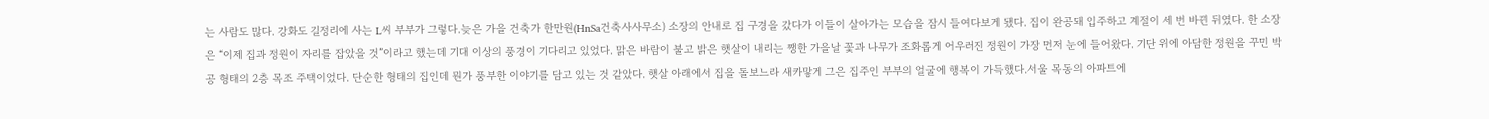는 사람도 많다. 강화도 길정리에 사는 L씨 부부가 그렇다.늦은 가을 건축가 한만원(HnSa건축사사무소) 소장의 안내로 집 구경을 갔다가 이들이 살아가는 모습을 잠시 들여다보게 됐다. 집이 완공돼 입주하고 계절이 세 번 바뀐 뒤였다. 한 소장은 “이제 집과 정원이 자리를 잡았을 것”이라고 했는데 기대 이상의 풍경이 기다리고 있었다. 맑은 바람이 불고 밝은 햇살이 내리는 쨍한 가을날 꽃과 나무가 조화롭게 어우러진 정원이 가장 먼저 눈에 들어왔다. 기단 위에 아담한 정원을 꾸민 박공 형태의 2층 목조 주택이었다. 단순한 형태의 집인데 뭔가 풍부한 이야기를 담고 있는 것 같았다. 햇살 아래에서 집을 돌보느라 새카맣게 그은 집주인 부부의 얼굴에 행복이 가득했다.서울 목동의 아파트에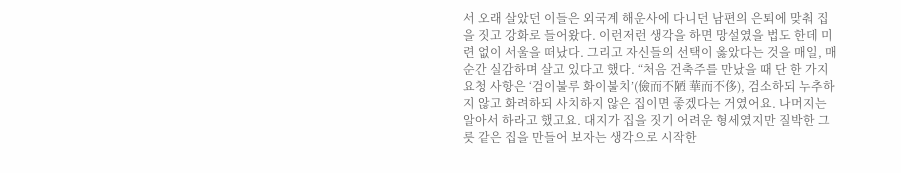서 오래 살았던 이들은 외국계 해운사에 다니던 남편의 은퇴에 맞춰 집을 짓고 강화로 들어왔다. 이런저런 생각을 하면 망설였을 법도 한데 미련 없이 서울을 떠났다. 그리고 자신들의 선택이 옳았다는 것을 매일, 매 순간 실감하며 살고 있다고 했다. “처음 건축주를 만났을 때 단 한 가지 요청 사항은 ‘검이불루 화이불치’(儉而不陋 華而不侈), 검소하되 누추하지 않고 화려하되 사치하지 않은 집이면 좋겠다는 거였어요. 나머지는 알아서 하라고 했고요. 대지가 집을 짓기 어려운 형세였지만 질박한 그릇 같은 집을 만들어 보자는 생각으로 시작한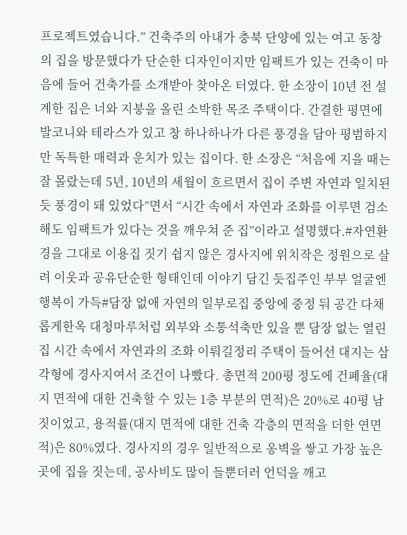프로젝트였습니다.” 건축주의 아내가 충북 단양에 있는 여고 동창의 집을 방문했다가 단순한 디자인이지만 임팩트가 있는 건축이 마음에 들어 건축가를 소개받아 찾아온 터였다. 한 소장이 10년 전 설계한 집은 너와 지붕을 올린 소박한 목조 주택이다. 간결한 평면에 발코니와 테라스가 있고 창 하나하나가 다른 풍경을 담아 평범하지만 독특한 매력과 운치가 있는 집이다. 한 소장은 “처음에 지을 때는 잘 몰랐는데 5년, 10년의 세월이 흐르면서 집이 주변 자연과 일치된 듯 풍경이 돼 있었다”면서 “시간 속에서 자연과 조화를 이루면 검소해도 임팩트가 있다는 것을 깨우쳐 준 집”이라고 설명했다.#자연환경을 그대로 이용집 짓기 쉽지 않은 경사지에 위치작은 정원으로 살려 이웃과 공유단순한 형태인데 이야기 담긴 듯집주인 부부 얼굴엔 행복이 가득#담장 없애 자연의 일부로집 중앙에 중정 둬 공간 다채롭게한옥 대청마루처럼 외부와 소통석축만 있을 뿐 담장 없는 열린 집 시간 속에서 자연과의 조화 이뤄길정리 주택이 들어선 대지는 삼각형에 경사지여서 조건이 나빴다. 총면적 200평 정도에 건폐율(대지 면적에 대한 건축할 수 있는 1층 부분의 면적)은 20%로 40평 남짓이었고, 용적률(대지 면적에 대한 건축 각층의 면적을 더한 연면적)은 80%였다. 경사지의 경우 일반적으로 옹벽을 쌓고 가장 높은 곳에 집을 짓는데, 공사비도 많이 들뿐더러 언덕을 깨고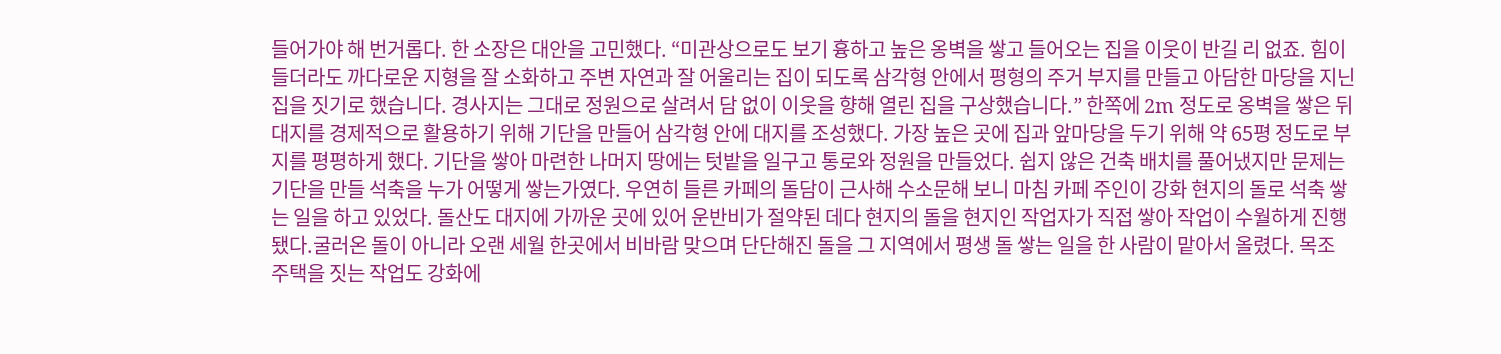들어가야 해 번거롭다. 한 소장은 대안을 고민했다. “미관상으로도 보기 흉하고 높은 옹벽을 쌓고 들어오는 집을 이웃이 반길 리 없죠. 힘이 들더라도 까다로운 지형을 잘 소화하고 주변 자연과 잘 어울리는 집이 되도록 삼각형 안에서 평형의 주거 부지를 만들고 아담한 마당을 지닌 집을 짓기로 했습니다. 경사지는 그대로 정원으로 살려서 담 없이 이웃을 향해 열린 집을 구상했습니다.” 한쪽에 2m 정도로 옹벽을 쌓은 뒤 대지를 경제적으로 활용하기 위해 기단을 만들어 삼각형 안에 대지를 조성했다. 가장 높은 곳에 집과 앞마당을 두기 위해 약 65평 정도로 부지를 평평하게 했다. 기단을 쌓아 마련한 나머지 땅에는 텃밭을 일구고 통로와 정원을 만들었다. 쉽지 않은 건축 배치를 풀어냈지만 문제는 기단을 만들 석축을 누가 어떻게 쌓는가였다. 우연히 들른 카페의 돌담이 근사해 수소문해 보니 마침 카페 주인이 강화 현지의 돌로 석축 쌓는 일을 하고 있었다. 돌산도 대지에 가까운 곳에 있어 운반비가 절약된 데다 현지의 돌을 현지인 작업자가 직접 쌓아 작업이 수월하게 진행됐다.굴러온 돌이 아니라 오랜 세월 한곳에서 비바람 맞으며 단단해진 돌을 그 지역에서 평생 돌 쌓는 일을 한 사람이 맡아서 올렸다. 목조 주택을 짓는 작업도 강화에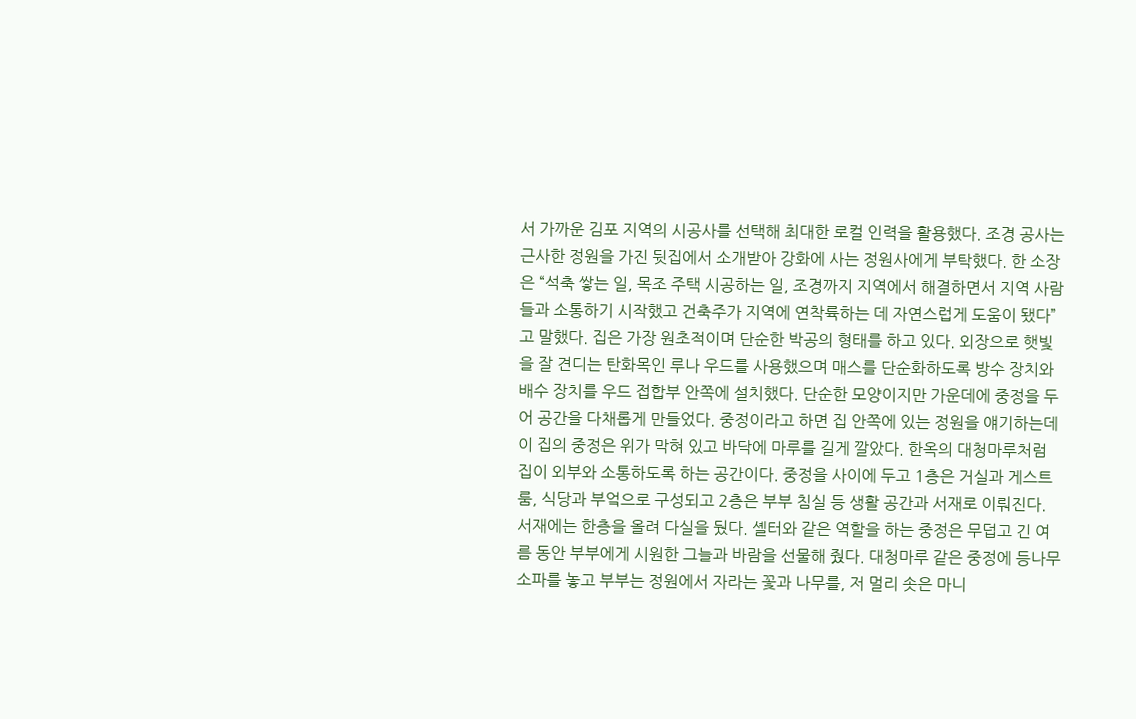서 가까운 김포 지역의 시공사를 선택해 최대한 로컬 인력을 활용했다. 조경 공사는 근사한 정원을 가진 뒷집에서 소개받아 강화에 사는 정원사에게 부탁했다. 한 소장은 “석축 쌓는 일, 목조 주택 시공하는 일, 조경까지 지역에서 해결하면서 지역 사람들과 소통하기 시작했고 건축주가 지역에 연착륙하는 데 자연스럽게 도움이 됐다”고 말했다. 집은 가장 원초적이며 단순한 박공의 형태를 하고 있다. 외장으로 햇빛을 잘 견디는 탄화목인 루나 우드를 사용했으며 매스를 단순화하도록 방수 장치와 배수 장치를 우드 접합부 안쪽에 설치했다. 단순한 모양이지만 가운데에 중정을 두어 공간을 다채롭게 만들었다. 중정이라고 하면 집 안쪽에 있는 정원을 얘기하는데 이 집의 중정은 위가 막혀 있고 바닥에 마루를 길게 깔았다. 한옥의 대청마루처럼 집이 외부와 소통하도록 하는 공간이다. 중정을 사이에 두고 1층은 거실과 게스트룸, 식당과 부엌으로 구성되고 2층은 부부 침실 등 생활 공간과 서재로 이뤄진다. 서재에는 한층을 올려 다실을 뒀다. 셸터와 같은 역할을 하는 중정은 무덥고 긴 여름 동안 부부에게 시원한 그늘과 바람을 선물해 줬다. 대청마루 같은 중정에 등나무 소파를 놓고 부부는 정원에서 자라는 꽃과 나무를, 저 멀리 솟은 마니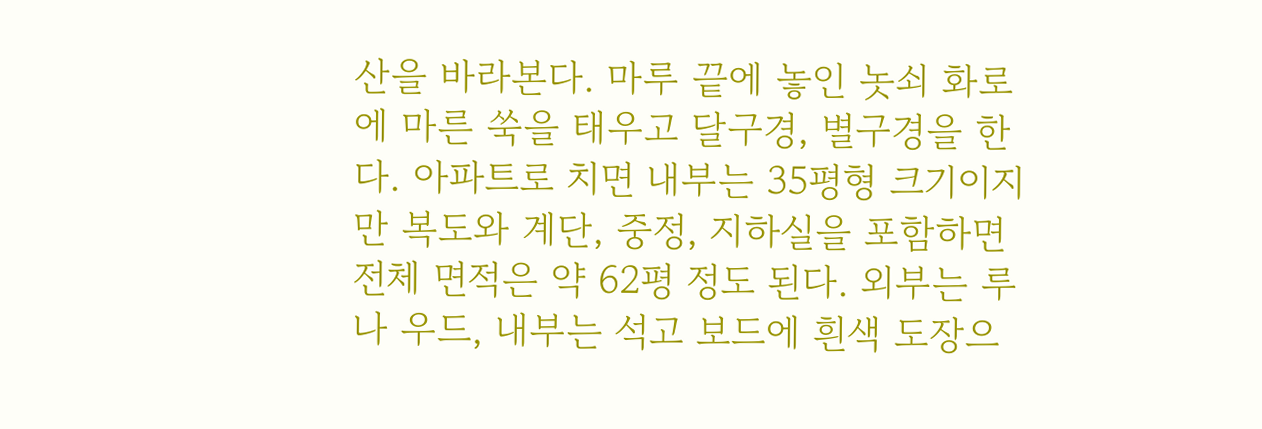산을 바라본다. 마루 끝에 놓인 놋쇠 화로에 마른 쑥을 태우고 달구경, 별구경을 한다. 아파트로 치면 내부는 35평형 크기이지만 복도와 계단, 중정, 지하실을 포함하면 전체 면적은 약 62평 정도 된다. 외부는 루나 우드, 내부는 석고 보드에 흰색 도장으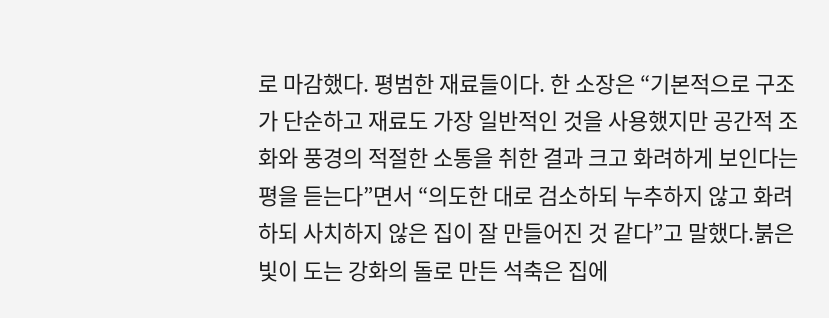로 마감했다. 평범한 재료들이다. 한 소장은 “기본적으로 구조가 단순하고 재료도 가장 일반적인 것을 사용했지만 공간적 조화와 풍경의 적절한 소통을 취한 결과 크고 화려하게 보인다는 평을 듣는다”면서 “의도한 대로 검소하되 누추하지 않고 화려하되 사치하지 않은 집이 잘 만들어진 것 같다”고 말했다.붉은빛이 도는 강화의 돌로 만든 석축은 집에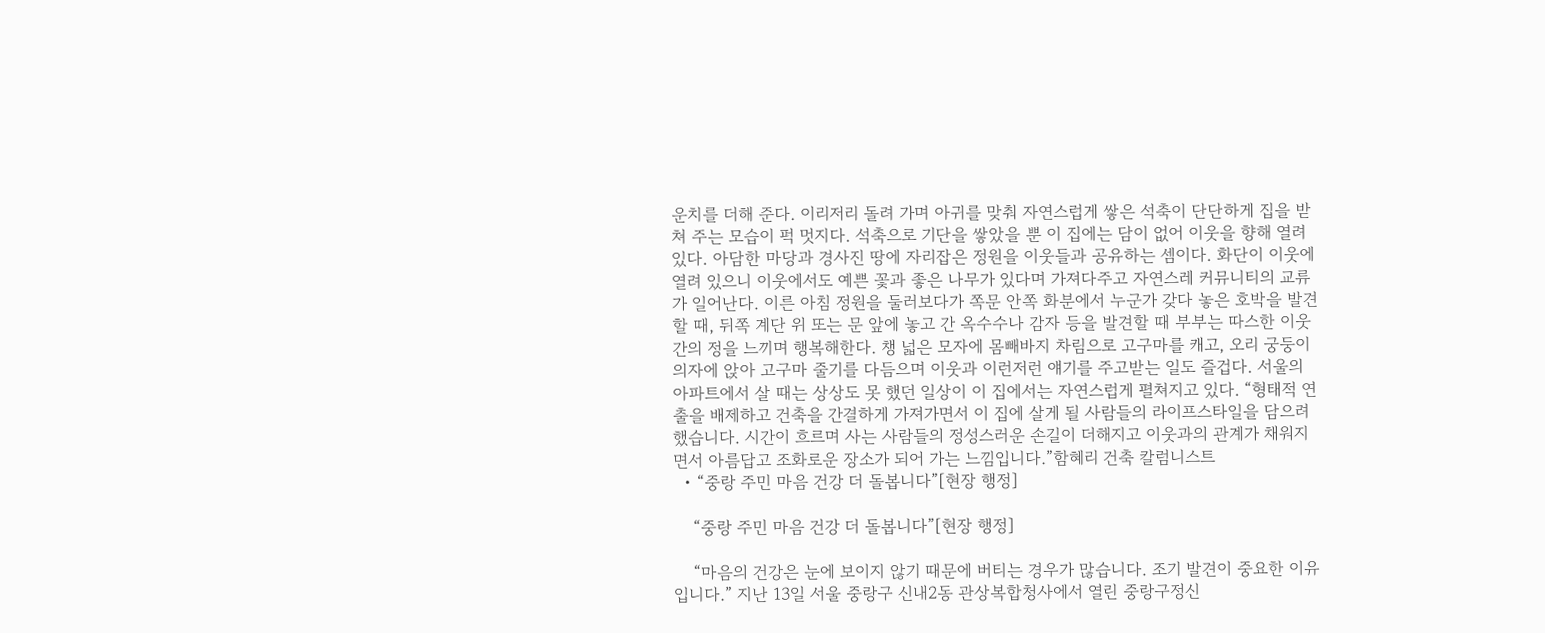운치를 더해 준다. 이리저리 돌려 가며 아귀를 맞춰 자연스럽게 쌓은 석축이 단단하게 집을 받쳐 주는 모습이 퍽 멋지다. 석축으로 기단을 쌓았을 뿐 이 집에는 담이 없어 이웃을 향해 열려 있다. 아담한 마당과 경사진 땅에 자리잡은 정원을 이웃들과 공유하는 셈이다. 화단이 이웃에 열려 있으니 이웃에서도 예쁜 꽃과 좋은 나무가 있다며 가져다주고 자연스레 커뮤니티의 교류가 일어난다. 이른 아침 정원을 둘러보다가 쪽문 안쪽 화분에서 누군가 갖다 놓은 호박을 발견할 때, 뒤쪽 계단 위 또는 문 앞에 놓고 간 옥수수나 감자 등을 발견할 때 부부는 따스한 이웃 간의 정을 느끼며 행복해한다. 챙 넓은 모자에 몸빼바지 차림으로 고구마를 캐고, 오리 궁둥이 의자에 앉아 고구마 줄기를 다듬으며 이웃과 이런저런 얘기를 주고받는 일도 즐겁다. 서울의 아파트에서 살 때는 상상도 못 했던 일상이 이 집에서는 자연스럽게 펼쳐지고 있다. “형태적 연출을 배제하고 건축을 간결하게 가져가면서 이 집에 살게 될 사람들의 라이프스타일을 담으려 했습니다. 시간이 흐르며 사는 사람들의 정성스러운 손길이 더해지고 이웃과의 관계가 채워지면서 아름답고 조화로운 장소가 되어 가는 느낌입니다.”함혜리 건축 칼럼니스트
  • “중랑 주민 마음 건강 더 돌봅니다”[현장 행정]

    “중랑 주민 마음 건강 더 돌봅니다”[현장 행정]

    “마음의 건강은 눈에 보이지 않기 때문에 버티는 경우가 많습니다. 조기 발견이 중요한 이유입니다.” 지난 13일 서울 중랑구 신내2동 관상복합청사에서 열린 중랑구정신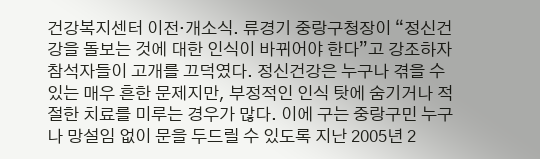건강복지센터 이전·개소식. 류경기 중랑구청장이 “정신건강을 돌보는 것에 대한 인식이 바뀌어야 한다”고 강조하자 참석자들이 고개를 끄덕였다. 정신건강은 누구나 겪을 수 있는 매우 흔한 문제지만, 부정적인 인식 탓에 숨기거나 적절한 치료를 미루는 경우가 많다. 이에 구는 중랑구민 누구나 망설임 없이 문을 두드릴 수 있도록 지난 2005년 2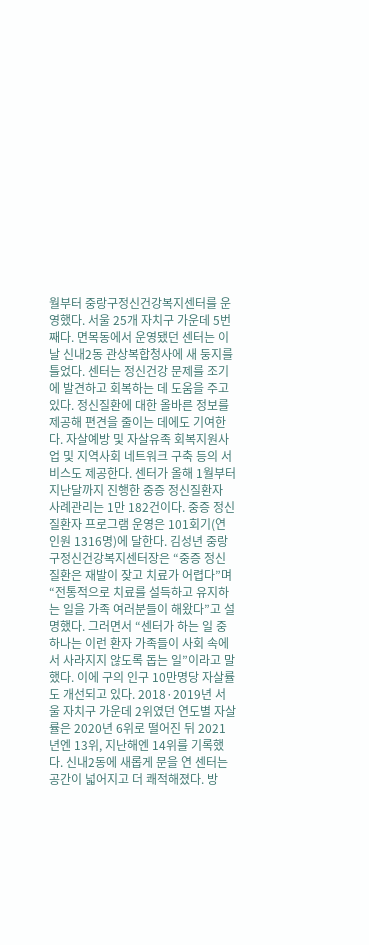월부터 중랑구정신건강복지센터를 운영했다. 서울 25개 자치구 가운데 5번째다. 면목동에서 운영됐던 센터는 이날 신내2동 관상복합청사에 새 둥지를 틀었다. 센터는 정신건강 문제를 조기에 발견하고 회복하는 데 도움을 주고 있다. 정신질환에 대한 올바른 정보를 제공해 편견을 줄이는 데에도 기여한다. 자살예방 및 자살유족 회복지원사업 및 지역사회 네트워크 구축 등의 서비스도 제공한다. 센터가 올해 1월부터 지난달까지 진행한 중증 정신질환자 사례관리는 1만 182건이다. 중증 정신질환자 프로그램 운영은 101회기(연인원 1316명)에 달한다. 김성년 중랑구정신건강복지센터장은 “중증 정신질환은 재발이 잦고 치료가 어렵다”며 “전통적으로 치료를 설득하고 유지하는 일을 가족 여러분들이 해왔다”고 설명했다. 그러면서 “센터가 하는 일 중 하나는 이런 환자 가족들이 사회 속에서 사라지지 않도록 돕는 일”이라고 말했다. 이에 구의 인구 10만명당 자살률도 개선되고 있다. 2018·2019년 서울 자치구 가운데 2위였던 연도별 자살률은 2020년 6위로 떨어진 뒤 2021년엔 13위, 지난해엔 14위를 기록했다. 신내2동에 새롭게 문을 연 센터는 공간이 넓어지고 더 쾌적해졌다. 방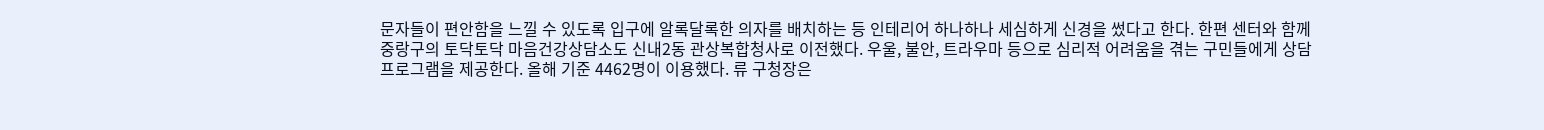문자들이 편안함을 느낄 수 있도록 입구에 알록달록한 의자를 배치하는 등 인테리어 하나하나 세심하게 신경을 썼다고 한다. 한편 센터와 함께 중랑구의 토닥토닥 마음건강상담소도 신내2동 관상복합청사로 이전했다. 우울, 불안, 트라우마 등으로 심리적 어려움을 겪는 구민들에게 상담 프로그램을 제공한다. 올해 기준 4462명이 이용했다. 류 구청장은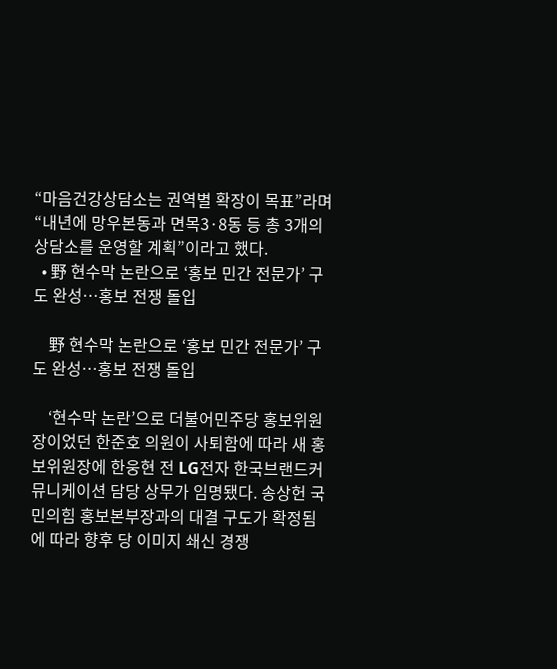“마음건강상담소는 권역별 확장이 목표”라며 “내년에 망우본동과 면목3·8동 등 총 3개의 상담소를 운영할 계획”이라고 했다.
  • 野 현수막 논란으로 ‘홍보 민간 전문가’ 구도 완성…홍보 전쟁 돌입

    野 현수막 논란으로 ‘홍보 민간 전문가’ 구도 완성…홍보 전쟁 돌입

    ‘현수막 논란’으로 더불어민주당 홍보위원장이었던 한준호 의원이 사퇴함에 따라 새 홍보위원장에 한웅현 전 LG전자 한국브랜드커뮤니케이션 담당 상무가 임명됐다. 송상헌 국민의힘 홍보본부장과의 대결 구도가 확정됨에 따라 향후 당 이미지 쇄신 경쟁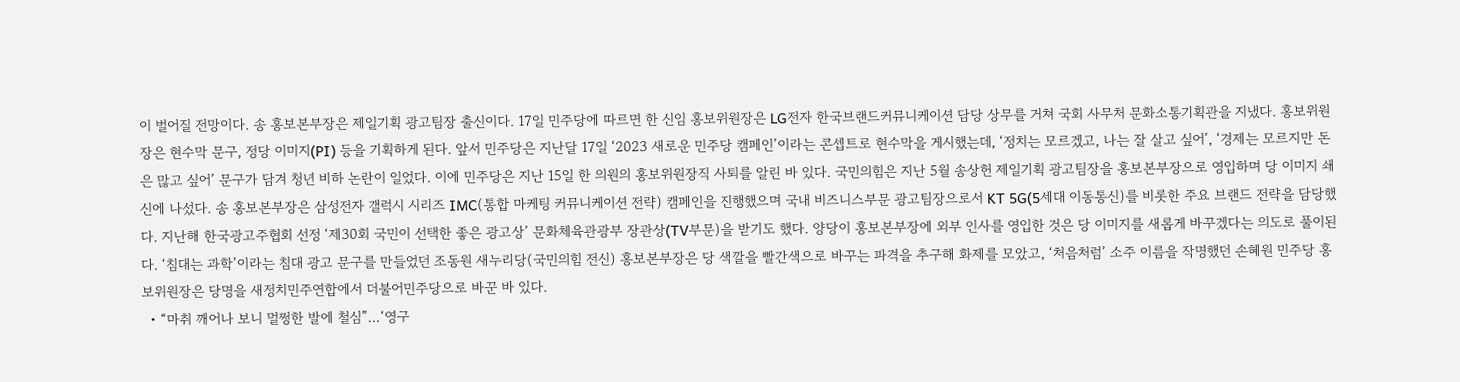이 벌어질 전망이다. 송 홍보본부장은 제일기획 광고팀장 출신이다. 17일 민주당에 따르면 한 신임 홍보위원장은 LG전자 한국브랜드커뮤니케이션 담당 상무를 거쳐 국회 사무처 문화소통기획관을 지냈다. 홍보위원장은 현수막 문구, 정당 이미지(PI) 등을 기획하게 된다. 앞서 민주당은 지난달 17일 ‘2023 새로운 민주당 캠페인’이라는 콘셉트로 현수막을 게시했는데, ‘정치는 모르겠고, 나는 잘 살고 싶어’, ‘경제는 모르지만 돈은 많고 싶어’ 문구가 담겨 청년 비하 논란이 일었다. 이에 민주당은 지난 15일 한 의원의 홍보위원장직 사퇴를 알린 바 있다. 국민의힘은 지난 5월 송상헌 제일기획 광고팀장을 홍보본부장으로 영입하며 당 이미지 쇄신에 나섰다. 송 홍보본부장은 삼성전자 갤럭시 시리즈 IMC(통합 마케팅 커뮤니케이션 전략) 캠페인을 진행했으며 국내 비즈니스부문 광고팀장으로서 KT 5G(5세대 이동통신)를 비롯한 주요 브랜드 전략을 담당했다. 지난해 한국광고주협회 선정 ‘제30회 국민이 선택한 좋은 광고상’ 문화체육관광부 장관상(TV부문)을 받기도 했다. 양당이 홍보본부장에 외부 인사를 영입한 것은 당 이미지를 새롭게 바꾸겠다는 의도로 풀이된다. ‘침대는 과학’이라는 침대 광고 문구를 만들었던 조동원 새누리당(국민의힘 전신) 홍보본부장은 당 색깔을 빨간색으로 바꾸는 파격을 추구해 화제를 모았고, ‘처음처럼’ 소주 이름을 작명했던 손혜원 민주당 홍보위원장은 당명을 새정치민주연합에서 더불어민주당으로 바꾼 바 있다.
  • “마취 깨어나 보니 멀쩡한 발에 철심”…‘영구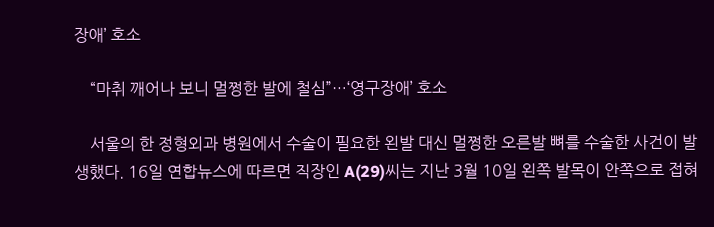장애’ 호소

    “마취 깨어나 보니 멀쩡한 발에 철심”…‘영구장애’ 호소

    서울의 한 정형외과 병원에서 수술이 필요한 왼발 대신 멀쩡한 오른발 뼈를 수술한 사건이 발생했다. 16일 연합뉴스에 따르면 직장인 A(29)씨는 지난 3월 10일 왼쪽 발목이 안쪽으로 접혀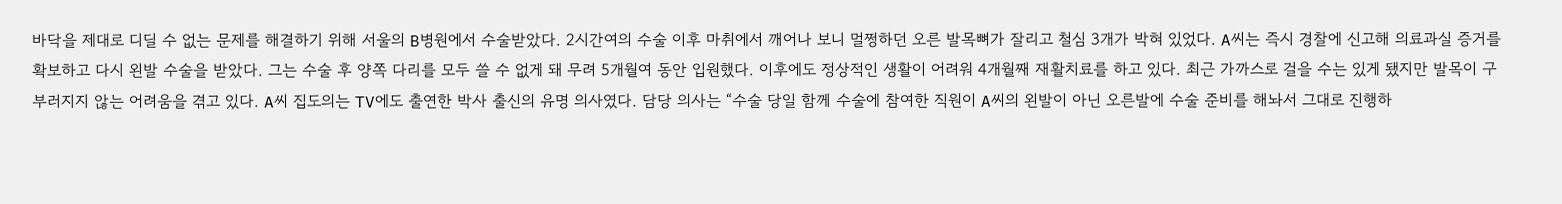바닥을 제대로 디딜 수 없는 문제를 해결하기 위해 서울의 B병원에서 수술받았다. 2시간여의 수술 이후 마취에서 깨어나 보니 멀쩡하던 오른 발목뼈가 잘리고 철심 3개가 박혀 있었다. A씨는 즉시 경찰에 신고해 의료과실 증거를 확보하고 다시 왼발 수술을 받았다. 그는 수술 후 양쪽 다리를 모두 쓸 수 없게 돼 무려 5개월여 동안 입원했다. 이후에도 정상적인 생활이 어려워 4개월째 재활치료를 하고 있다. 최근 가까스로 걸을 수는 있게 됐지만 발목이 구부러지지 않는 어려움을 겪고 있다. A씨 집도의는 TV에도 출연한 박사 출신의 유명 의사였다. 담당 의사는 “수술 당일 함께 수술에 참여한 직원이 A씨의 왼발이 아닌 오른발에 수술 준비를 해놔서 그대로 진행하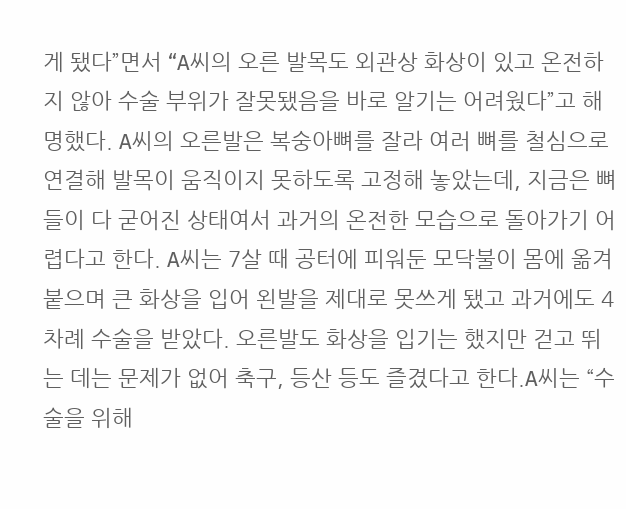게 됐다”면서 “A씨의 오른 발목도 외관상 화상이 있고 온전하지 않아 수술 부위가 잘못됐음을 바로 알기는 어려웠다”고 해명했다. A씨의 오른발은 복숭아뼈를 잘라 여러 뼈를 철심으로 연결해 발목이 움직이지 못하도록 고정해 놓았는데, 지금은 뼈들이 다 굳어진 상태여서 과거의 온전한 모습으로 돌아가기 어렵다고 한다. A씨는 7살 때 공터에 피워둔 모닥불이 몸에 옮겨붙으며 큰 화상을 입어 왼발을 제대로 못쓰게 됐고 과거에도 4차례 수술을 받았다. 오른발도 화상을 입기는 했지만 걷고 뛰는 데는 문제가 없어 축구, 등산 등도 즐겼다고 한다.A씨는 “수술을 위해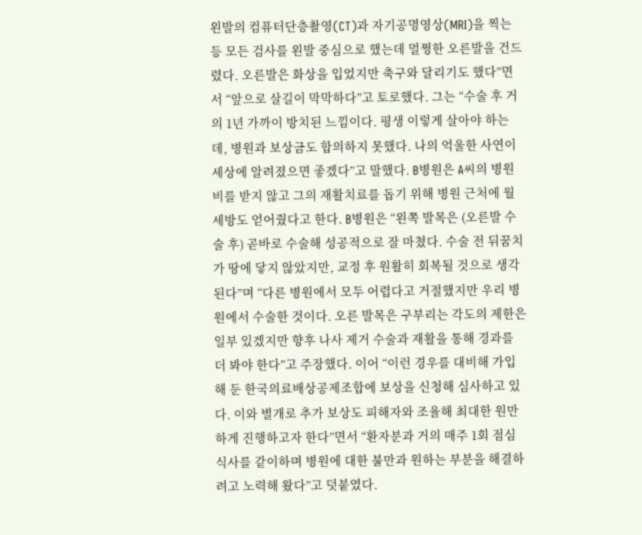왼발의 컴퓨터단층촬영(CT)과 자기공명영상(MRI)을 찍는 등 모든 검사를 왼발 중심으로 했는데 멀쩡한 오른발을 건드렸다. 오른발은 화상을 입었지만 축구와 달리기도 했다”면서 “앞으로 살길이 막막하다”고 토로했다. 그는 “수술 후 거의 1년 가까이 방치된 느낌이다. 평생 이렇게 살아야 하는데, 병원과 보상금도 합의하지 못했다. 나의 억울한 사연이 세상에 알려졌으면 좋겠다”고 말했다. B병원은 A씨의 병원비를 받지 않고 그의 재활치료를 돕기 위해 병원 근처에 월세방도 얻어줬다고 한다. B병원은 “왼쪽 발목은 (오른발 수술 후) 곧바로 수술해 성공적으로 잘 마쳤다. 수술 전 뒤꿈치가 땅에 닿지 않았지만, 교정 후 원활히 회복될 것으로 생각된다”며 “다른 병원에서 모두 어렵다고 거절했지만 우리 병원에서 수술한 것이다. 오른 발목은 구부리는 각도의 제한은 일부 있겠지만 향후 나사 제거 수술과 재활을 통해 경과를 더 봐야 한다”고 주장했다. 이어 “이런 경우를 대비해 가입해 둔 한국의료배상공제조합에 보상을 신청해 심사하고 있다. 이와 별개로 추가 보상도 피해자와 조율해 최대한 원만하게 진행하고자 한다”면서 “환자분과 거의 매주 1회 점심 식사를 같이하며 병원에 대한 불만과 원하는 부분을 해결하려고 노력해 왔다”고 덧붙였다.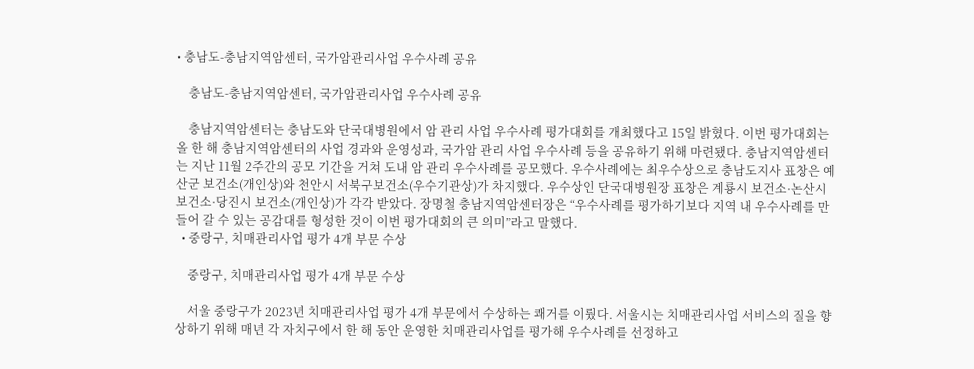• 충남도-충남지역암센터, 국가암관리사업 우수사례 공유

    충남도-충남지역암센터, 국가암관리사업 우수사례 공유

    충남지역암센터는 충남도와 단국대병원에서 암 관리 사업 우수사례 평가대회를 개최했다고 15일 밝혔다. 이번 평가대회는 올 한 해 충남지역암센터의 사업 경과와 운영성과, 국가암 관리 사업 우수사례 등을 공유하기 위해 마련됐다. 충남지역암센터는 지난 11월 2주간의 공모 기간을 거쳐 도내 암 관리 우수사례를 공모했다. 우수사례에는 최우수상으로 충남도지사 표창은 예산군 보건소(개인상)와 천안시 서북구보건소(우수기관상)가 차지했다. 우수상인 단국대병원장 표창은 계룡시 보건소·논산시 보건소·당진시 보건소(개인상)가 각각 받았다. 장명철 충남지역암센터장은 “우수사례를 평가하기보다 지역 내 우수사례를 만들어 갈 수 있는 공감대를 형성한 것이 이번 평가대회의 큰 의미”라고 말했다.
  • 중랑구, 치매관리사업 평가 4개 부문 수상

    중랑구, 치매관리사업 평가 4개 부문 수상

    서울 중랑구가 2023년 치매관리사업 평가 4개 부문에서 수상하는 쾌거를 이뤘다. 서울시는 치매관리사업 서비스의 질을 향상하기 위해 매년 각 자치구에서 한 해 동안 운영한 치매관리사업를 평가해 우수사례를 선정하고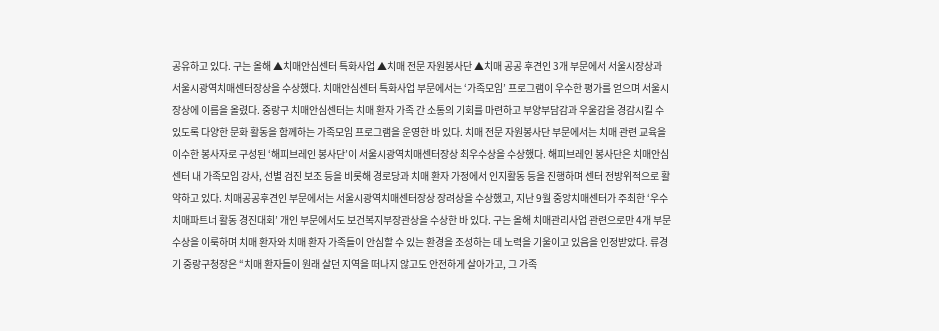공유하고 있다. 구는 올해 ▲치매안심센터 특화사업 ▲치매 전문 자원봉사단 ▲치매 공공 후견인 3개 부문에서 서울시장상과 서울시광역치매센터장상을 수상했다. 치매안심센터 특화사업 부문에서는 ‘가족모임’ 프로그램이 우수한 평가를 얻으며 서울시장상에 이름을 올렸다. 중랑구 치매안심센터는 치매 환자 가족 간 소통의 기회를 마련하고 부양부담감과 우울감을 경감시킬 수 있도록 다양한 문화 활동을 함께하는 가족모임 프로그램을 운영한 바 있다. 치매 전문 자원봉사단 부문에서는 치매 관련 교육을 이수한 봉사자로 구성된 ‘해피브레인 봉사단’이 서울시광역치매센터장상 최우수상을 수상했다. 해피브레인 봉사단은 치매안심센터 내 가족모임 강사, 선별 검진 보조 등을 비롯해 경로당과 치매 환자 가정에서 인지활동 등을 진행하며 센터 전방위적으로 활약하고 있다. 치매공공후견인 부문에서는 서울시광역치매센터장상 장려상을 수상했고, 지난 9월 중앙치매센터가 주최한 ‘우수 치매파트너 활동 경진대회’ 개인 부문에서도 보건복지부장관상을 수상한 바 있다. 구는 올해 치매관리사업 관련으로만 4개 부문 수상을 이룩하며 치매 환자와 치매 환자 가족들이 안심할 수 있는 환경을 조성하는 데 노력을 기울이고 있음을 인정받았다. 류경기 중랑구청장은 “치매 환자들이 원래 살던 지역을 떠나지 않고도 안전하게 살아가고, 그 가족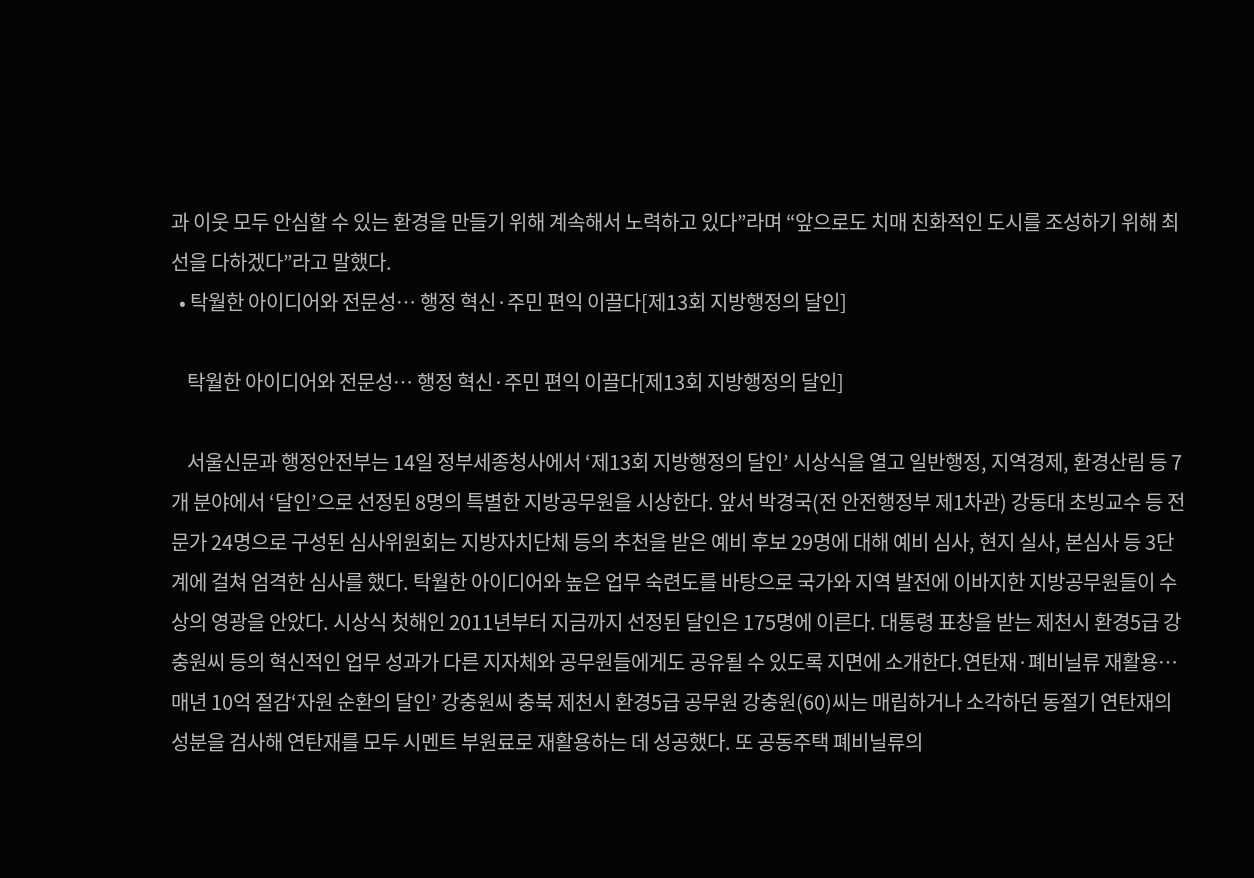과 이웃 모두 안심할 수 있는 환경을 만들기 위해 계속해서 노력하고 있다”라며 “앞으로도 치매 친화적인 도시를 조성하기 위해 최선을 다하겠다”라고 말했다.
  • 탁월한 아이디어와 전문성… 행정 혁신·주민 편익 이끌다[제13회 지방행정의 달인]

    탁월한 아이디어와 전문성… 행정 혁신·주민 편익 이끌다[제13회 지방행정의 달인]

    서울신문과 행정안전부는 14일 정부세종청사에서 ‘제13회 지방행정의 달인’ 시상식을 열고 일반행정, 지역경제, 환경산림 등 7개 분야에서 ‘달인’으로 선정된 8명의 특별한 지방공무원을 시상한다. 앞서 박경국(전 안전행정부 제1차관) 강동대 초빙교수 등 전문가 24명으로 구성된 심사위원회는 지방자치단체 등의 추천을 받은 예비 후보 29명에 대해 예비 심사, 현지 실사, 본심사 등 3단계에 걸쳐 엄격한 심사를 했다. 탁월한 아이디어와 높은 업무 숙련도를 바탕으로 국가와 지역 발전에 이바지한 지방공무원들이 수상의 영광을 안았다. 시상식 첫해인 2011년부터 지금까지 선정된 달인은 175명에 이른다. 대통령 표창을 받는 제천시 환경5급 강충원씨 등의 혁신적인 업무 성과가 다른 지자체와 공무원들에게도 공유될 수 있도록 지면에 소개한다.연탄재·폐비닐류 재활용… 매년 10억 절감‘자원 순환의 달인’ 강충원씨 충북 제천시 환경5급 공무원 강충원(60)씨는 매립하거나 소각하던 동절기 연탄재의 성분을 검사해 연탄재를 모두 시멘트 부원료로 재활용하는 데 성공했다. 또 공동주택 폐비닐류의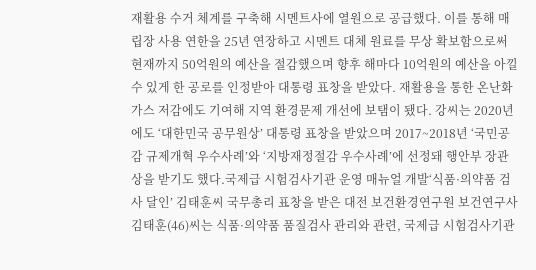재활용 수거 체계를 구축해 시멘트사에 열원으로 공급했다. 이를 통해 매립장 사용 연한을 25년 연장하고 시멘트 대체 원료를 무상 확보함으로써 현재까지 50억원의 예산을 절감했으며 향후 해마다 10억원의 예산을 아낄 수 있게 한 공로를 인정받아 대통령 표창을 받았다. 재활용을 통한 온난화 가스 저감에도 기여해 지역 환경문제 개선에 보탬이 됐다. 강씨는 2020년에도 ‘대한민국 공무원상’ 대통령 표창을 받았으며 2017~2018년 ‘국민공감 규제개혁 우수사례’와 ‘지방재정절감 우수사례’에 선정돼 행안부 장관상을 받기도 했다.국제급 시험검사기관 운영 매뉴얼 개발‘식품·의약품 검사 달인’ 김태훈씨 국무총리 표창을 받은 대전 보건환경연구원 보건연구사 김태훈(46)씨는 식품·의약품 품질검사 관리와 관련, 국제급 시험검사기관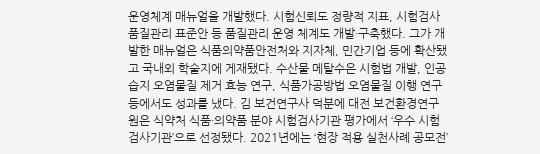운영체계 매뉴얼을 개발했다. 시험신뢰도 정량적 지표, 시험검사 품질관리 표준안 등 품질관리 운영 체계도 개발·구축했다. 그가 개발한 매뉴얼은 식품의약품안전처와 지자체, 민간기업 등에 확산됐고 국내외 학술지에 게재됐다. 수산물 메탈수은 시험법 개발, 인공습지 오염물질 제거 효능 연구, 식품가공방법 오염물질 이행 연구 등에서도 성과를 냈다. 김 보건연구사 덕분에 대전 보건환경연구원은 식약처 식품·의약품 분야 시험검사기관 평가에서 ‘우수 시험검사기관’으로 선정됐다. 2021년에는 ‘현장 적용 실천사례 공모전’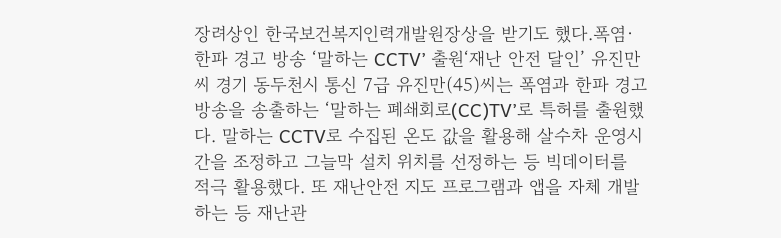장려상인 한국보건복지인력개발원장상을 받기도 했다.폭염·한파 경고 방송 ‘말하는 CCTV’ 출원‘재난 안전 달인’ 유진만씨 경기 동두천시 통신 7급 유진만(45)씨는 폭염과 한파 경고 방송을 송출하는 ‘말하는 폐쇄회로(CC)TV’로 특허를 출원했다. 말하는 CCTV로 수집된 온도 값을 활용해 살수차 운영시간을 조정하고 그늘막 설치 위치를 선정하는 등 빅데이터를 적극 활용했다. 또 재난안전 지도 프로그램과 앱을 자체 개발하는 등 재난관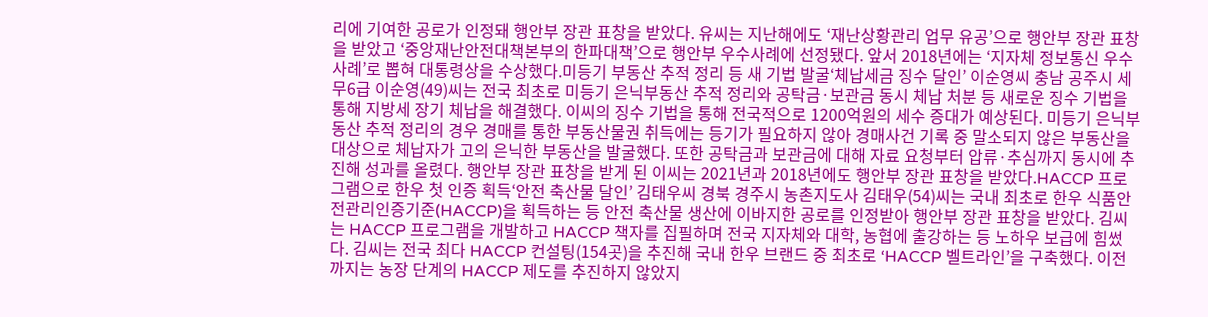리에 기여한 공로가 인정돼 행안부 장관 표창을 받았다. 유씨는 지난해에도 ‘재난상황관리 업무 유공’으로 행안부 장관 표창을 받았고 ‘중앙재난안전대책본부의 한파대책’으로 행안부 우수사례에 선정됐다. 앞서 2018년에는 ‘지자체 정보통신 우수사례’로 뽑혀 대통령상을 수상했다.미등기 부동산 추적 정리 등 새 기법 발굴‘체납세금 징수 달인’ 이순영씨 충남 공주시 세무6급 이순영(49)씨는 전국 최초로 미등기 은닉부동산 추적 정리와 공탁금·보관금 동시 체납 처분 등 새로운 징수 기법을 통해 지방세 장기 체납을 해결했다. 이씨의 징수 기법을 통해 전국적으로 1200억원의 세수 증대가 예상된다. 미등기 은닉부동산 추적 정리의 경우 경매를 통한 부동산물권 취득에는 등기가 필요하지 않아 경매사건 기록 중 말소되지 않은 부동산을 대상으로 체납자가 고의 은닉한 부동산을 발굴했다. 또한 공탁금과 보관금에 대해 자료 요청부터 압류·추심까지 동시에 추진해 성과를 올렸다. 행안부 장관 표창을 받게 된 이씨는 2021년과 2018년에도 행안부 장관 표창을 받았다.HACCP 프로그램으로 한우 첫 인증 획득‘안전 축산물 달인’ 김태우씨 경북 경주시 농촌지도사 김태우(54)씨는 국내 최초로 한우 식품안전관리인증기준(HACCP)을 획득하는 등 안전 축산물 생산에 이바지한 공로를 인정받아 행안부 장관 표창을 받았다. 김씨는 HACCP 프로그램을 개발하고 HACCP 책자를 집필하며 전국 지자체와 대학, 농협에 출강하는 등 노하우 보급에 힘썼다. 김씨는 전국 최다 HACCP 컨설팅(154곳)을 추진해 국내 한우 브랜드 중 최초로 ‘HACCP 벨트라인’을 구축했다. 이전까지는 농장 단계의 HACCP 제도를 추진하지 않았지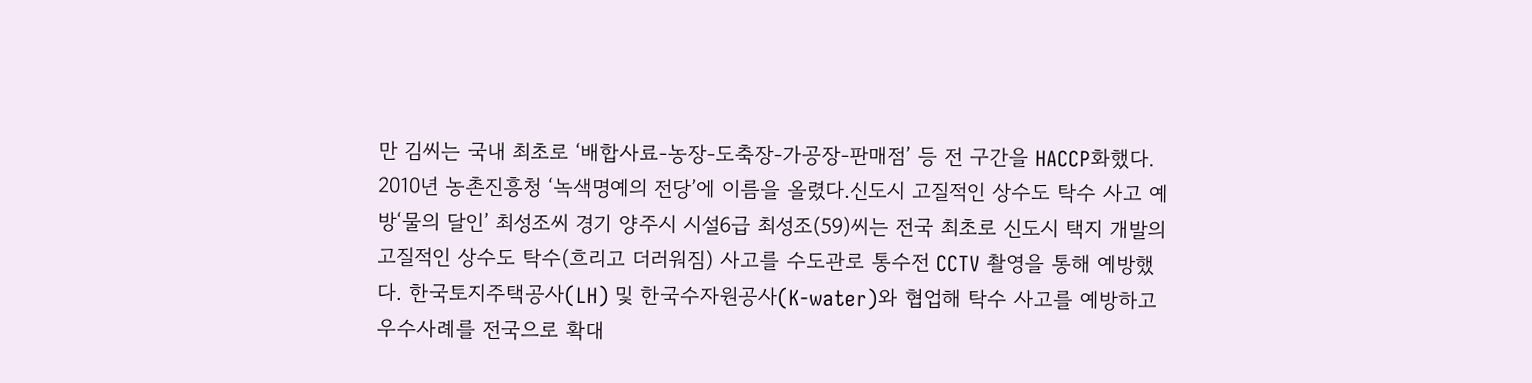만 김씨는 국내 최초로 ‘배합사료-농장-도축장-가공장-판매점’ 등 전 구간을 HACCP화했다. 2010년 농촌진흥청 ‘녹색명예의 전당’에 이름을 올렸다.신도시 고질적인 상수도 탁수 사고 예방‘물의 달인’ 최성조씨 경기 양주시 시설6급 최성조(59)씨는 전국 최초로 신도시 택지 개발의 고질적인 상수도 탁수(흐리고 더러워짐) 사고를 수도관로 통수전 CCTV 촬영을 통해 예방했다. 한국토지주택공사(LH) 및 한국수자원공사(K-water)와 협업해 탁수 사고를 예방하고 우수사례를 전국으로 확대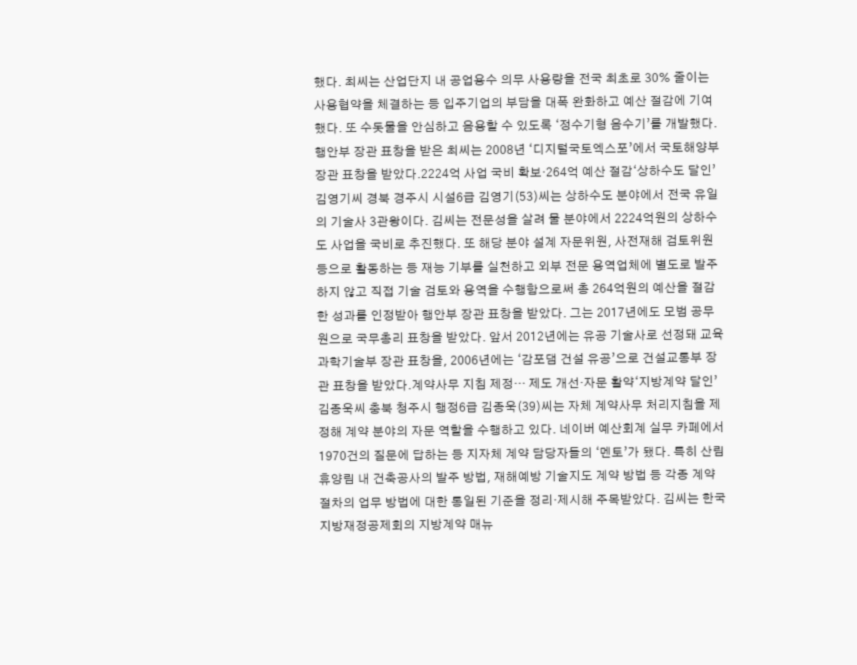했다. 최씨는 산업단지 내 공업용수 의무 사용량을 전국 최초로 30% 줄이는 사용협약을 체결하는 등 입주기업의 부담을 대폭 완화하고 예산 절감에 기여했다. 또 수돗물을 안심하고 음용할 수 있도록 ‘정수기형 음수기’를 개발했다. 행안부 장관 표창을 받은 최씨는 2008년 ‘디지털국토엑스포’에서 국토해양부 장관 표창을 받았다.2224억 사업 국비 확보·264억 예산 절감‘상하수도 달인’ 김영기씨 경북 경주시 시설6급 김영기(53)씨는 상하수도 분야에서 전국 유일의 기술사 3관왕이다. 김씨는 전문성을 살려 물 분야에서 2224억원의 상하수도 사업을 국비로 추진했다. 또 해당 분야 설계 자문위원, 사전재해 검토위원 등으로 활동하는 등 재능 기부를 실천하고 외부 전문 용역업체에 별도로 발주하지 않고 직접 기술 검토와 용역을 수행함으로써 총 264억원의 예산을 절감한 성과를 인정받아 행안부 장관 표창을 받았다. 그는 2017년에도 모범 공무원으로 국무총리 표창을 받았다. 앞서 2012년에는 유공 기술사로 선정돼 교육과학기술부 장관 표창을, 2006년에는 ‘감포댐 건설 유공’으로 건설교통부 장관 표창을 받았다.계약사무 지침 제정… 제도 개선·자문 활약‘지방계약 달인’ 김종욱씨 충북 청주시 행정6급 김종욱(39)씨는 자체 계약사무 처리지침을 제정해 계약 분야의 자문 역할을 수행하고 있다. 네이버 예산회계 실무 카페에서 1970건의 질문에 답하는 등 지자체 계약 담당자들의 ‘멘토’가 됐다. 특히 산림휴양림 내 건축공사의 발주 방법, 재해예방 기술지도 계약 방법 등 각종 계약 절차의 업무 방법에 대한 통일된 기준을 정리·제시해 주목받았다. 김씨는 한국지방재정공제회의 지방계약 매뉴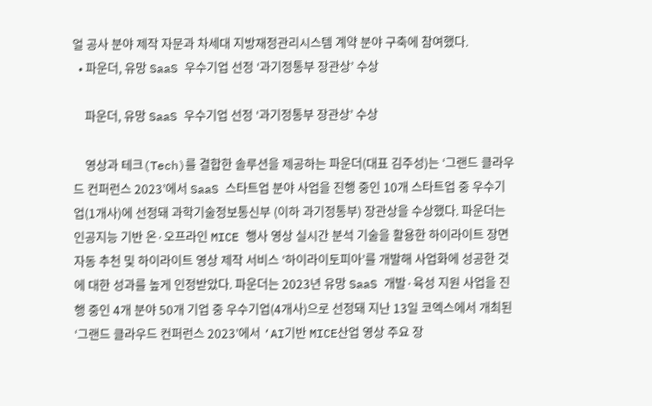얼 공사 분야 제작 자문과 차세대 지방재정관리시스템 계약 분야 구축에 참여했다.
  • 파운더, 유망 SaaS 우수기업 선정 ‘과기정통부 장관상’ 수상

    파운더, 유망 SaaS 우수기업 선정 ‘과기정통부 장관상’ 수상

    영상과 테크(Tech)를 결합한 솔루션을 제공하는 파운더(대표 김주성)는 ‘그랜드 클라우드 컨퍼런스 2023’에서 SaaS 스타트업 분야 사업을 진행 중인 10개 스타트업 중 우수기업(1개사)에 선정돼 과학기술정보통신부 (이하 과기정통부) 장관상을 수상했다. 파운더는 인공지능 기반 온·오프라인 MICE 행사 영상 실시간 분석 기술을 활용한 하이라이트 장면 자동 추천 및 하이라이트 영상 제작 서비스 ‘하이라이토피아’를 개발해 사업화에 성공한 것에 대한 성과를 높게 인정받았다. 파운더는 2023년 유망 SaaS 개발·육성 지원 사업을 진행 중인 4개 분야 50개 기업 중 우수기업(4개사)으로 선정돼 지난 13일 코엑스에서 개최된 ‘그랜드 클라우드 컨퍼런스 2023’에서 ‘AI기반 MICE산업 영상 주요 장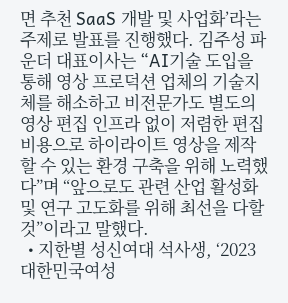면 추천 SaaS 개발 및 사업화’라는 주제로 발표를 진행했다. 김주성 파운더 대표이사는 “AI기술 도입을 통해 영상 프로덕션 업체의 기술지체를 해소하고 비전문가도 별도의 영상 편집 인프라 없이 저렴한 편집 비용으로 하이라이트 영상을 제작할 수 있는 환경 구축을 위해 노력했다”며 “앞으로도 관련 산업 활성화 및 연구 고도화를 위해 최선을 다할 것”이라고 말했다.
  • 지한별 성신여대 석사생, ‘2023 대한민국여성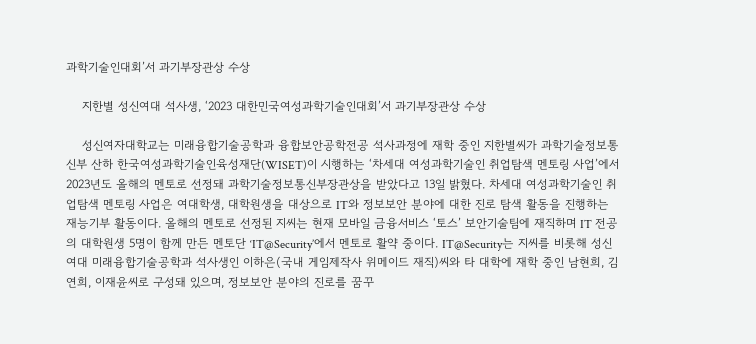과학기술인대회’서 과기부장관상 수상

    지한별 성신여대 석사생, ‘2023 대한민국여성과학기술인대회’서 과기부장관상 수상

    성신여자대학교는 미래융합기술공학과 융합보안공학전공 석사과정에 재학 중인 지한별씨가 과학기술정보통신부 산하 한국여성과학기술인육성재단(WISET)이 시행하는 ‘차세대 여성과학기술인 취업탐색 멘토링 사업’에서 2023년도 올해의 멘토로 선정돼 과학기술정보통신부장관상을 받았다고 13일 밝혔다. 차세대 여성과학기술인 취업탐색 멘토링 사업은 여대학생, 대학원생을 대상으로 IT와 정보보안 분야에 대한 진로 탐색 활동을 진행하는 재능기부 활동이다. 올해의 멘토로 선정된 지씨는 현재 모바일 금융서비스 ‘토스’ 보안기술팀에 재직하며 IT 전공의 대학원생 5명이 함께 만든 멘토단 ‘IT@Security’에서 멘토로 활약 중이다. IT@Security는 지씨를 비롯해 성신여대 미래융합기술공학과 석사생인 이하은(국내 게임제작사 위메이드 재직)씨와 타 대학에 재학 중인 남현희, 김연희, 이재윤씨로 구성돼 있으며, 정보보안 분야의 진로를 꿈꾸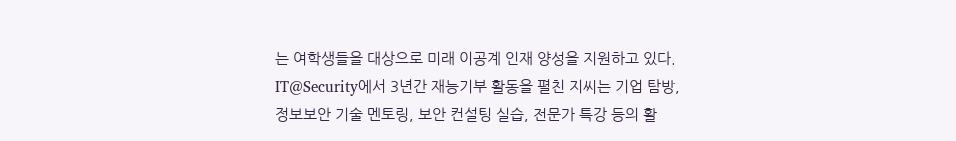는 여학생들을 대상으로 미래 이공계 인재 양성을 지원하고 있다. IT@Security에서 3년간 재능기부 활동을 펼친 지씨는 기업 탐방, 정보보안 기술 멘토링, 보안 컨설팅 실습, 전문가 특강 등의 활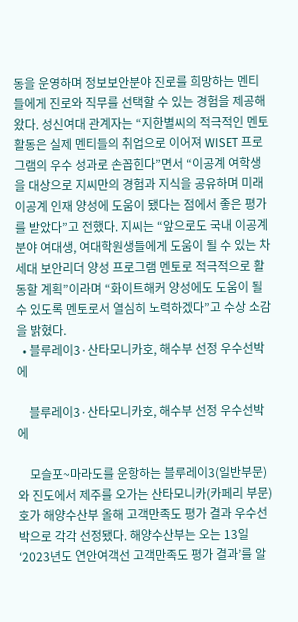동을 운영하며 정보보안분야 진로를 희망하는 멘티들에게 진로와 직무를 선택할 수 있는 경험을 제공해왔다. 성신여대 관계자는 “지한별씨의 적극적인 멘토 활동은 실제 멘티들의 취업으로 이어져 WISET 프로그램의 우수 성과로 손꼽힌다”면서 “이공계 여학생을 대상으로 지씨만의 경험과 지식을 공유하며 미래 이공계 인재 양성에 도움이 됐다는 점에서 좋은 평가를 받았다”고 전했다. 지씨는 “앞으로도 국내 이공계 분야 여대생, 여대학원생들에게 도움이 될 수 있는 차세대 보안리더 양성 프로그램 멘토로 적극적으로 활동할 계획”이라며 “화이트해커 양성에도 도움이 될 수 있도록 멘토로서 열심히 노력하겠다”고 수상 소감을 밝혔다.
  • 블루레이3·산타모니카호, 해수부 선정 우수선박에

    블루레이3·산타모니카호, 해수부 선정 우수선박에

    모슬포~마라도를 운항하는 블루레이3(일반부문)와 진도에서 제주를 오가는 산타모니카(카페리 부문)호가 해양수산부 올해 고객만족도 평가 결과 우수선박으로 각각 선정됐다. 해양수산부는 오는 13일 ‘2023년도 연안여객선 고객만족도 평가 결과’를 알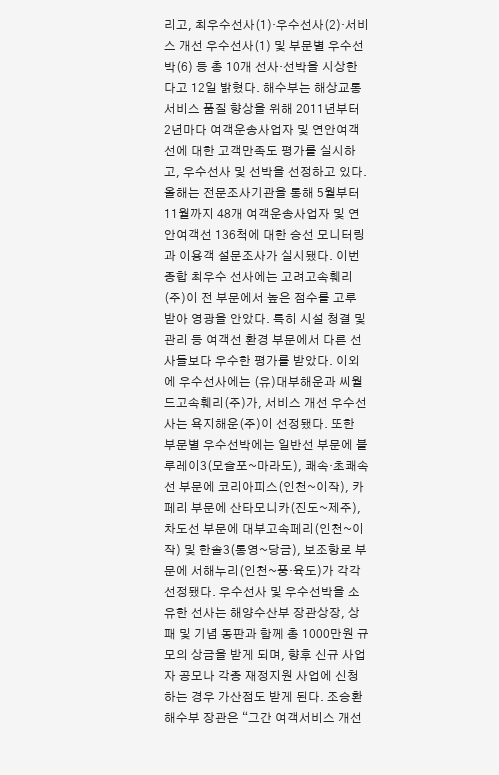리고, 최우수선사(1)·우수선사(2)·서비스 개선 우수선사(1) 및 부문별 우수선박(6) 등 총 10개 선사·선박을 시상한다고 12일 밝혔다. 해수부는 해상교통서비스 품질 향상을 위해 2011년부터 2년마다 여객운송사업자 및 연안여객선에 대한 고객만족도 평가를 실시하고, 우수선사 및 선박을 선정하고 있다. 올해는 전문조사기관을 통해 5월부터 11월까지 48개 여객운송사업자 및 연안여객선 136척에 대한 승선 모니터링과 이용객 설문조사가 실시됐다. 이번 종합 최우수 선사에는 고려고속훼리(주)이 전 부문에서 높은 점수를 고루 받아 영광을 안았다. 특히 시설 청결 및 관리 등 여객선 환경 부문에서 다른 선사들보다 우수한 평가를 받았다. 이외에 우수선사에는 (유)대부해운과 씨월드고속훼리(주)가, 서비스 개선 우수선사는 욕지해운(주)이 선정됐다. 또한 부문별 우수선박에는 일반선 부문에 블루레이3(모슬포~마라도), 쾌속·초쾌속선 부문에 코리아피스(인천~이작), 카페리 부문에 산타모니카(진도~제주), 차도선 부문에 대부고속페리(인천~이작) 및 한솔3(통영~당금), 보조항로 부문에 서해누리(인천~풍·육도)가 각각 선정됐다. 우수선사 및 우수선박을 소유한 선사는 해양수산부 장관상장, 상패 및 기념 동판과 함께 총 1000만원 규모의 상금을 받게 되며, 향후 신규 사업자 공모나 각종 재정지원 사업에 신청하는 경우 가산점도 받게 된다. 조승환 해수부 장관은 “그간 여객서비스 개선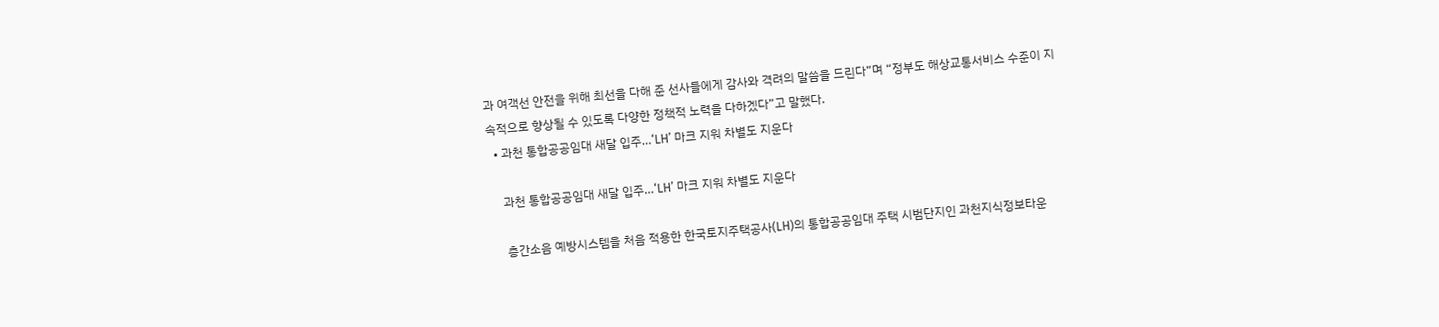과 여객선 안전을 위해 최선을 다해 준 선사들에게 감사와 격려의 말씀을 드린다”며 “정부도 해상교통서비스 수준이 지속적으로 향상될 수 있도록 다양한 정책적 노력을 다하겠다”고 말했다.
  • 과천 통합공공임대 새달 입주…‘LH’ 마크 지워 차별도 지운다

    과천 통합공공임대 새달 입주…‘LH’ 마크 지워 차별도 지운다

    층간소음 예방시스템을 처음 적용한 한국토지주택공사(LH)의 통합공공임대 주택 시범단지인 과천지식정보타운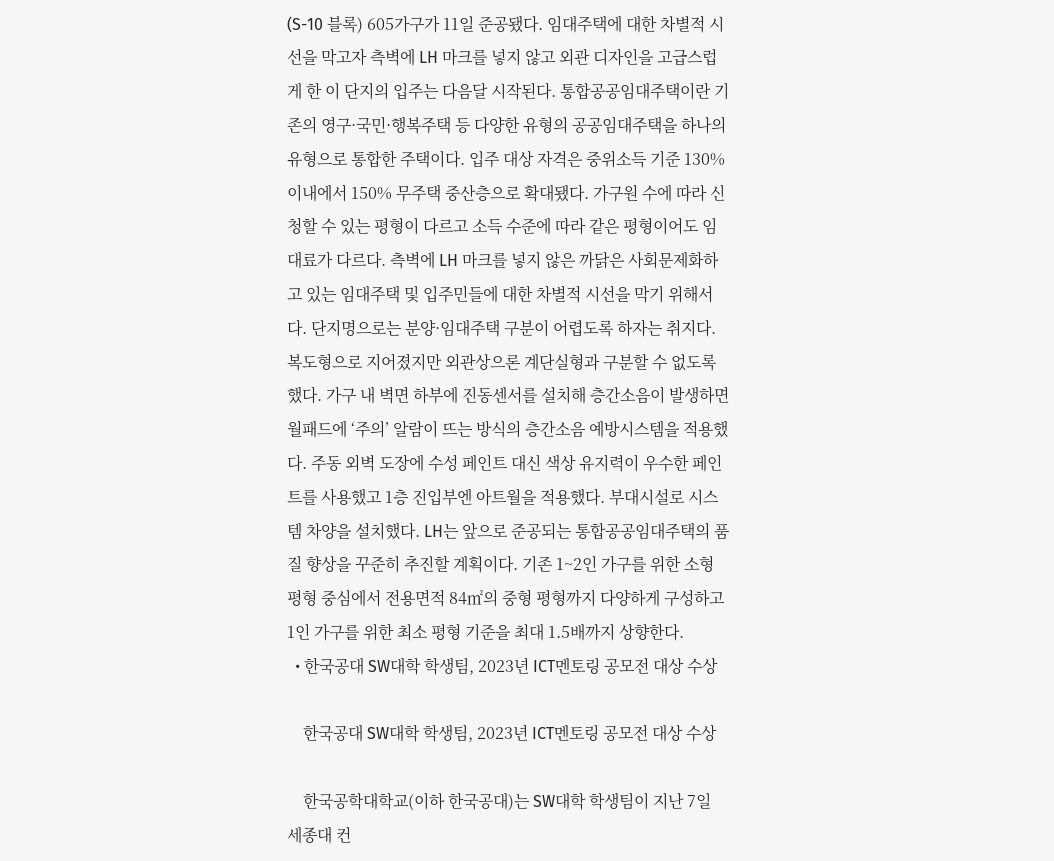(S-10 블록) 605가구가 11일 준공됐다. 임대주택에 대한 차별적 시선을 막고자 측벽에 LH 마크를 넣지 않고 외관 디자인을 고급스럽게 한 이 단지의 입주는 다음달 시작된다. 통합공공임대주택이란 기존의 영구·국민·행복주택 등 다양한 유형의 공공임대주택을 하나의 유형으로 통합한 주택이다. 입주 대상 자격은 중위소득 기준 130% 이내에서 150% 무주택 중산층으로 확대됐다. 가구원 수에 따라 신청할 수 있는 평형이 다르고 소득 수준에 따라 같은 평형이어도 임대료가 다르다. 측벽에 LH 마크를 넣지 않은 까닭은 사회문제화하고 있는 임대주택 및 입주민들에 대한 차별적 시선을 막기 위해서다. 단지명으로는 분양·임대주택 구분이 어렵도록 하자는 취지다. 복도형으로 지어졌지만 외관상으론 계단실형과 구분할 수 없도록 했다. 가구 내 벽면 하부에 진동센서를 설치해 층간소음이 발생하면 월패드에 ‘주의’ 알람이 뜨는 방식의 층간소음 예방시스템을 적용했다. 주동 외벽 도장에 수성 페인트 대신 색상 유지력이 우수한 페인트를 사용했고 1층 진입부엔 아트월을 적용했다. 부대시설로 시스템 차양을 설치했다. LH는 앞으로 준공되는 통합공공임대주택의 품질 향상을 꾸준히 추진할 계획이다. 기존 1~2인 가구를 위한 소형 평형 중심에서 전용면적 84㎡의 중형 평형까지 다양하게 구성하고 1인 가구를 위한 최소 평형 기준을 최대 1.5배까지 상향한다.
  • 한국공대 SW대학 학생팀, 2023년 ICT멘토링 공모전 대상 수상

    한국공대 SW대학 학생팀, 2023년 ICT멘토링 공모전 대상 수상

    한국공학대학교(이하 한국공대)는 SW대학 학생팀이 지난 7일 세종대 컨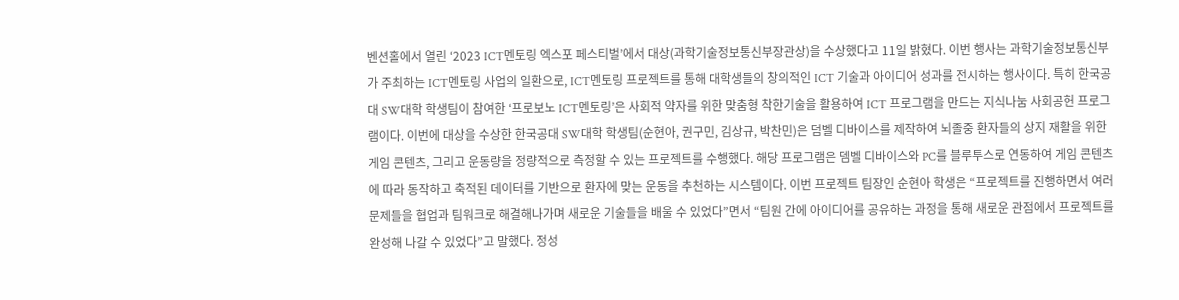벤션홀에서 열린 ‘2023 ICT멘토링 엑스포 페스티벌’에서 대상(과학기술정보통신부장관상)을 수상했다고 11일 밝혔다. 이번 행사는 과학기술정보통신부가 주최하는 ICT멘토링 사업의 일환으로, ICT멘토링 프로젝트를 통해 대학생들의 창의적인 ICT 기술과 아이디어 성과를 전시하는 행사이다. 특히 한국공대 SW대학 학생팀이 참여한 ‘프로보노 ICT멘토링’은 사회적 약자를 위한 맞춤형 착한기술을 활용하여 ICT 프로그램을 만드는 지식나눔 사회공헌 프로그램이다. 이번에 대상을 수상한 한국공대 SW대학 학생팀(순현아, 권구민, 김상규, 박찬민)은 덤벨 디바이스를 제작하여 뇌졸중 환자들의 상지 재활을 위한 게임 콘텐츠, 그리고 운동량을 정량적으로 측정할 수 있는 프로젝트를 수행했다. 해당 프로그램은 뎀벨 디바이스와 PC를 블루투스로 연동하여 게임 콘텐츠에 따라 동작하고 축적된 데이터를 기반으로 환자에 맞는 운동을 추천하는 시스템이다. 이번 프로젝트 팀장인 순현아 학생은 “프로젝트를 진행하면서 여러 문제들을 협업과 팀워크로 해결해나가며 새로운 기술들을 배울 수 있었다”면서 “팀원 간에 아이디어를 공유하는 과정을 통해 새로운 관점에서 프로젝트를 완성해 나갈 수 있었다”고 말했다. 정성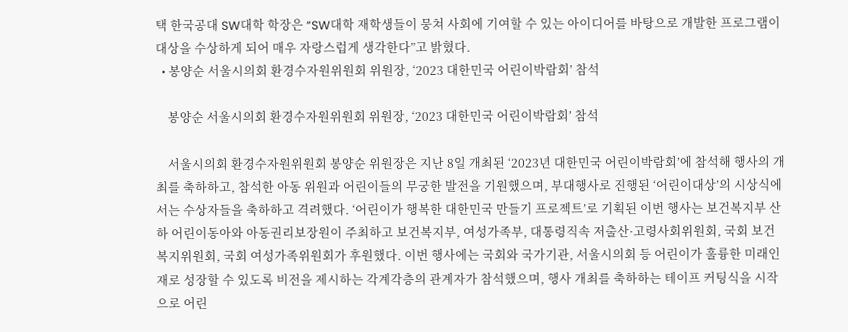택 한국공대 SW대학 학장은 “SW대학 재학생들이 뭉쳐 사회에 기여할 수 있는 아이디어를 바탕으로 개발한 프로그램이 대상을 수상하게 되어 매우 자랑스럽게 생각한다”고 밝혔다.
  • 봉양순 서울시의회 환경수자원위원회 위원장, ‘2023 대한민국 어린이박람회’ 참석

    봉양순 서울시의회 환경수자원위원회 위원장, ‘2023 대한민국 어린이박람회’ 참석

    서울시의회 환경수자원위원회 봉양순 위원장은 지난 8일 개최된 ‘2023년 대한민국 어린이박람회’에 참석해 행사의 개최를 축하하고, 참석한 아동 위원과 어린이들의 무궁한 발전을 기원했으며, 부대행사로 진행된 ‘어린이대상’의 시상식에서는 수상자들을 축하하고 격려했다. ‘어린이가 행복한 대한민국 만들기 프로젝트’로 기획된 이번 행사는 보건복지부 산하 어린이동아와 아동권리보장원이 주최하고 보건복지부, 여성가족부, 대통령직속 저출산·고령사회위원회, 국회 보건복지위원회, 국회 여성가족위원회가 후원했다. 이번 행사에는 국회와 국가기관, 서울시의회 등 어린이가 훌륭한 미래인재로 성장할 수 있도록 비전을 제시하는 각계각층의 관계자가 참석했으며, 행사 개최를 축하하는 테이프 커팅식을 시작으로 어린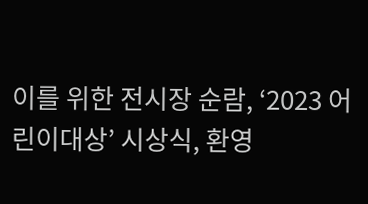이를 위한 전시장 순람, ‘2023 어린이대상’ 시상식, 환영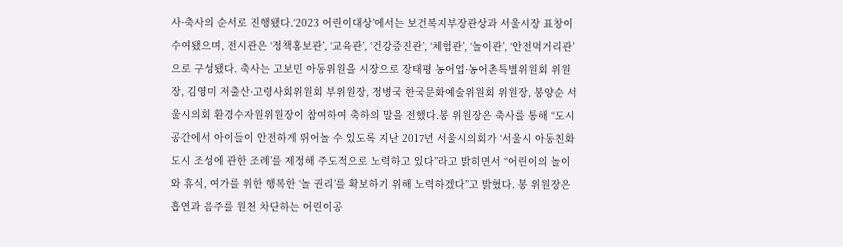사·축사의 순서로 진행됐다.‘2023 어린이대상’에서는 보건복지부장관상과 서울시장 표창이 수여됐으며, 전시관은 ‘정책홍보관’, ‘교육관’, ‘건강증진관’, ‘체험관’, ‘놀이관’, ‘안전먹거리관’으로 구성됐다. 축사는 고보민 아동위원을 시장으로 장태평 농어업·농어촌특별위원회 위원장, 김영미 저출산·고령사회위원회 부위원장, 정병국 한국문화예술위원회 위원장, 봉양순 서울시의회 환경수자원위원장이 참여하여 축하의 말을 전했다.봉 위원장은 축사를 통해 “도시공간에서 아이들이 안전하게 뛰어놀 수 있도록 지난 2017년 서울시의회가 ‘서울시 아동친화도시 조성에 관한 조례’를 제정해 주도적으로 노력하고 있다”라고 밝히면서 “어린이의 놀이와 휴식, 여가를 위한 행복한 ‘놀 권리’를 확보하기 위해 노력하겠다”고 밝혔다. 봉 위원장은 흡연과 음주를 원천 차단하는 어린이공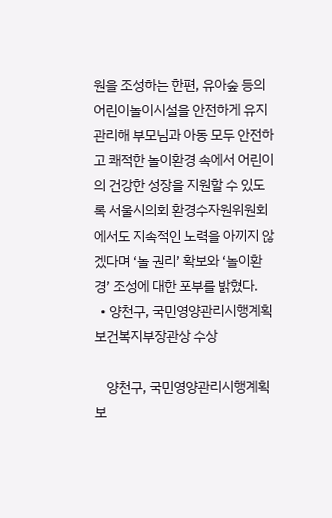원을 조성하는 한편, 유아숲 등의 어린이놀이시설을 안전하게 유지관리해 부모님과 아동 모두 안전하고 쾌적한 놀이환경 속에서 어린이의 건강한 성장을 지원할 수 있도록 서울시의회 환경수자원위원회에서도 지속적인 노력을 아끼지 않겠다며 ‘놀 권리’ 확보와 ‘놀이환경’ 조성에 대한 포부를 밝혔다.
  • 양천구, 국민영양관리시행계획 보건복지부장관상 수상

    양천구, 국민영양관리시행계획 보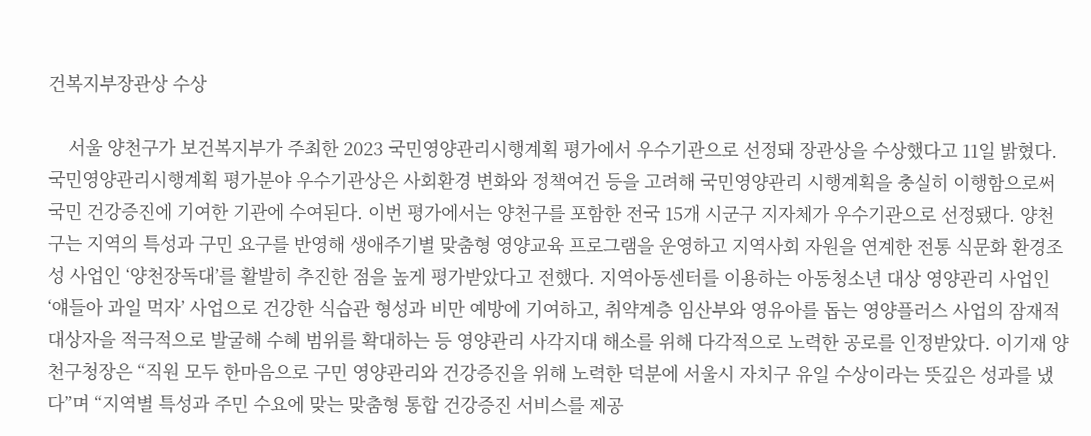건복지부장관상 수상

    서울 양천구가 보건복지부가 주최한 2023 국민영양관리시행계획 평가에서 우수기관으로 선정돼 장관상을 수상했다고 11일 밝혔다. 국민영양관리시행계획 평가분야 우수기관상은 사회환경 변화와 정책여건 등을 고려해 국민영양관리 시행계획을 충실히 이행함으로써 국민 건강증진에 기여한 기관에 수여된다. 이번 평가에서는 양천구를 포함한 전국 15개 시군구 지자체가 우수기관으로 선정됐다. 양천구는 지역의 특성과 구민 요구를 반영해 생애주기별 맞춤형 영양교육 프로그램을 운영하고 지역사회 자원을 연계한 전통 식문화 환경조성 사업인 ‘양천장독대’를 활발히 추진한 점을 높게 평가받았다고 전했다. 지역아동센터를 이용하는 아동청소년 대상 영양관리 사업인 ‘얘들아 과일 먹자’ 사업으로 건강한 식습관 형성과 비만 예방에 기여하고, 취약계층 임산부와 영유아를 돕는 영양플러스 사업의 잠재적 대상자을 적극적으로 발굴해 수혜 범위를 확대하는 등 영양관리 사각지대 해소를 위해 다각적으로 노력한 공로를 인정받았다. 이기재 양천구청장은 “직원 모두 한마음으로 구민 영양관리와 건강증진을 위해 노력한 덕분에 서울시 자치구 유일 수상이라는 뜻깊은 성과를 냈다”며 “지역별 특성과 주민 수요에 맞는 맞춤형 통합 건강증진 서비스를 제공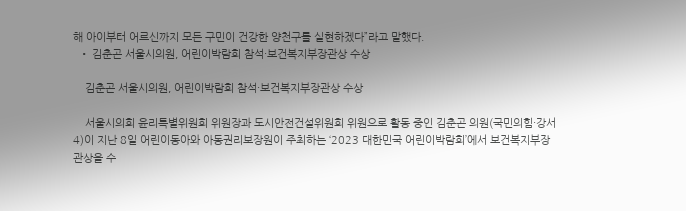해 아이부터 어르신까지 모든 구민이 건강한 양천구를 실현하겠다”라고 말했다.
  • 김춘곤 서울시의원, 어린이박람회 참석·보건복지부장관상 수상

    김춘곤 서울시의원, 어린이박람회 참석·보건복지부장관상 수상

    서울시의회 윤리특별위원회 위원장과 도시안전건설위원회 위원으로 활동 중인 김춘곤 의원(국민의힘·강서4)이 지난 8일 어린이동아와 아동권리보장원이 주최하는 ‘2023 대한민국 어린이박람회’에서 보건복지부장관상을 수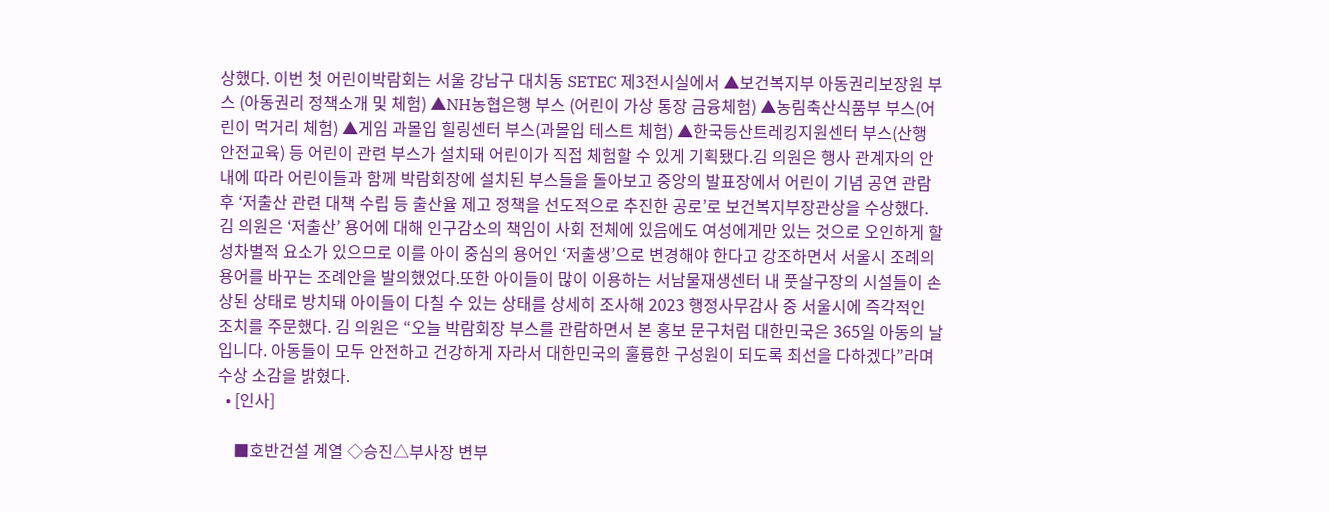상했다. 이번 첫 어린이박람회는 서울 강남구 대치동 SETEC 제3전시실에서 ▲보건복지부 아동권리보장원 부스 (아동권리 정책소개 및 체험) ▲NH농협은행 부스 (어린이 가상 통장 금융체험) ▲농림축산식품부 부스(어린이 먹거리 체험) ▲게임 과몰입 힐링센터 부스(과몰입 테스트 체험) ▲한국등산트레킹지원센터 부스(산행 안전교육) 등 어린이 관련 부스가 설치돼 어린이가 직접 체험할 수 있게 기획됐다.김 의원은 행사 관계자의 안내에 따라 어린이들과 함께 박람회장에 설치된 부스들을 돌아보고 중앙의 발표장에서 어린이 기념 공연 관람 후 ‘저출산 관련 대책 수립 등 출산율 제고 정책을 선도적으로 추진한 공로’로 보건복지부장관상을 수상했다. 김 의원은 ‘저출산’ 용어에 대해 인구감소의 책임이 사회 전체에 있음에도 여성에게만 있는 것으로 오인하게 할 성차별적 요소가 있으므로 이를 아이 중심의 용어인 ‘저출생’으로 변경해야 한다고 강조하면서 서울시 조례의 용어를 바꾸는 조례안을 발의했었다.또한 아이들이 많이 이용하는 서남물재생센터 내 풋살구장의 시설들이 손상된 상태로 방치돼 아이들이 다칠 수 있는 상태를 상세히 조사해 2023 행정사무감사 중 서울시에 즉각적인 조치를 주문했다. 김 의원은 “오늘 박람회장 부스를 관람하면서 본 홍보 문구처럼 대한민국은 365일 아동의 날입니다. 아동들이 모두 안전하고 건강하게 자라서 대한민국의 훌륭한 구성원이 되도록 최선을 다하겠다”라며 수상 소감을 밝혔다.
  • [인사]

    ■호반건설 계열 ◇승진△부사장 변부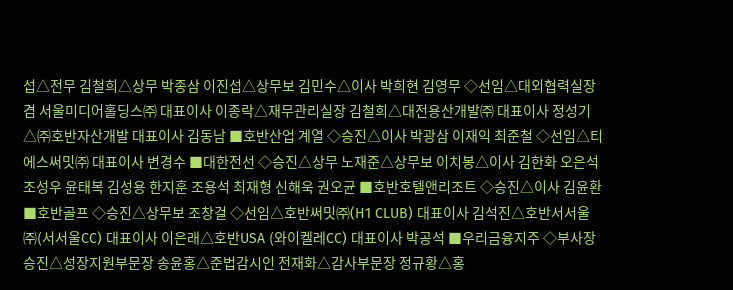섭△전무 김철희△상무 박종삼 이진섭△상무보 김민수△이사 박희현 김영무 ◇선임△대외협력실장 겸 서울미디어홀딩스㈜ 대표이사 이종락△재무관리실장 김철희△대전용산개발㈜ 대표이사 정성기△㈜호반자산개발 대표이사 김동남 ■호반산업 계열 ◇승진△이사 박광삼 이재익 최준철 ◇선임△티에스써밋㈜ 대표이사 변경수 ■대한전선 ◇승진△상무 노재준△상무보 이치봉△이사 김한화 오은석 조성우 윤태복 김성용 한지훈 조용석 최재형 신해욱 권오균 ■호반호텔앤리조트 ◇승진△이사 김윤환 ■호반골프 ◇승진△상무보 조창걸 ◇선임△호반써밋㈜(H1 CLUB) 대표이사 김석진△호반서서울㈜(서서울CC) 대표이사 이은래△호반USA (와이켈레CC) 대표이사 박공석 ■우리금융지주 ◇부사장 승진△성장지원부문장 송윤홍△준법감시인 전재화△감사부문장 정규황△홍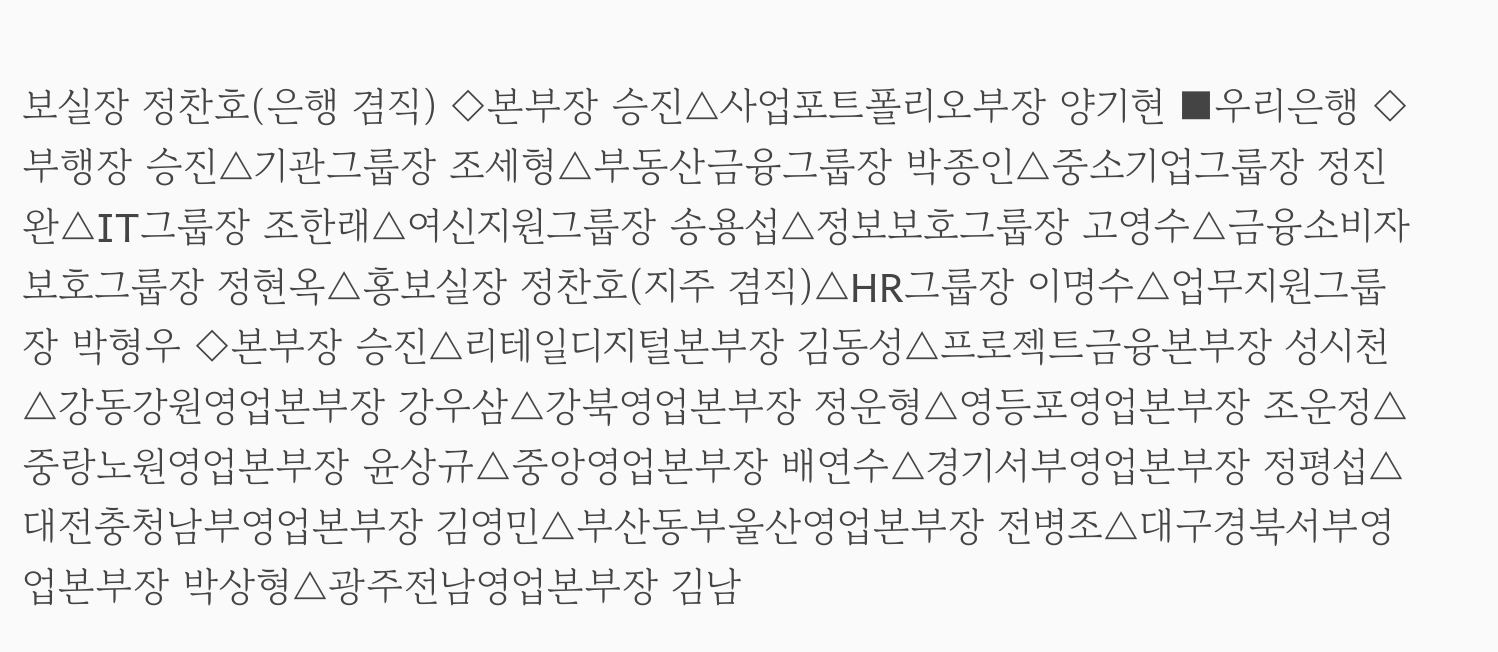보실장 정찬호(은행 겸직) ◇본부장 승진△사업포트폴리오부장 양기현 ■우리은행 ◇부행장 승진△기관그룹장 조세형△부동산금융그룹장 박종인△중소기업그룹장 정진완△IT그룹장 조한래△여신지원그룹장 송용섭△정보보호그룹장 고영수△금융소비자보호그룹장 정현옥△홍보실장 정찬호(지주 겸직)△HR그룹장 이명수△업무지원그룹장 박형우 ◇본부장 승진△리테일디지털본부장 김동성△프로젝트금융본부장 성시천△강동강원영업본부장 강우삼△강북영업본부장 정운형△영등포영업본부장 조운정△중랑노원영업본부장 윤상규△중앙영업본부장 배연수△경기서부영업본부장 정평섭△대전충청남부영업본부장 김영민△부산동부울산영업본부장 전병조△대구경북서부영업본부장 박상형△광주전남영업본부장 김남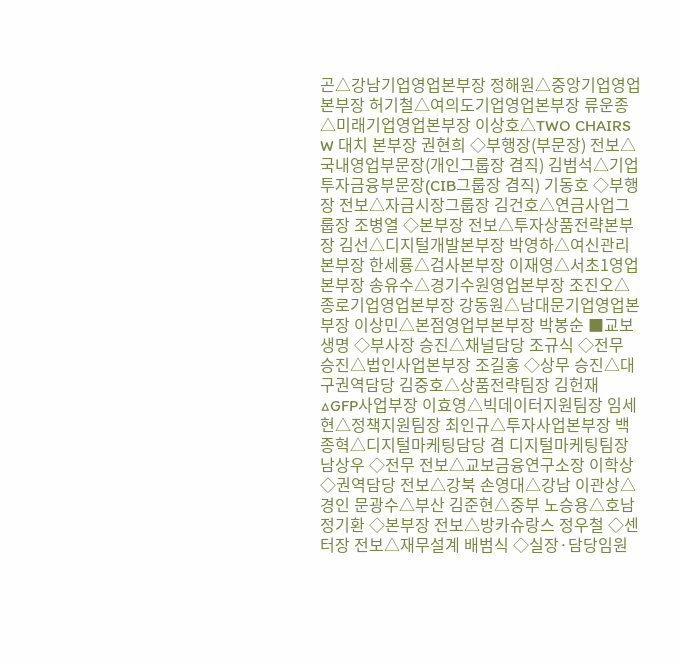곤△강남기업영업본부장 정해원△중앙기업영업본부장 허기철△여의도기업영업본부장 류운종△미래기업영업본부장 이상호△TWO CHAIRS W 대치 본부장 권현희 ◇부행장(부문장) 전보△국내영업부문장(개인그룹장 겸직) 김범석△기업투자금융부문장(CIB그룹장 겸직) 기동호 ◇부행장 전보△자금시장그룹장 김건호△연금사업그룹장 조병열 ◇본부장 전보△투자상품전략본부장 김선△디지털개발본부장 박영하△여신관리본부장 한세룡△검사본부장 이재영△서초1영업본부장 송유수△경기수원영업본부장 조진오△종로기업영업본부장 강동원△남대문기업영업본부장 이상민△본점영업부본부장 박봉순 ■교보생명 ◇부사장 승진△채널담당 조규식 ◇전무 승진△법인사업본부장 조길홍 ◇상무 승진△대구권역담당 김중호△상품전략팀장 김헌재△GFP사업부장 이효영△빅데이터지원팀장 임세현△정책지원팀장 최인규△투자사업본부장 백종혁△디지털마케팅담당 겸 디지털마케팅팀장 남상우 ◇전무 전보△교보금융연구소장 이학상 ◇권역담당 전보△강북 손영대△강남 이관상△경인 문광수△부산 김준현△중부 노승용△호남 정기환 ◇본부장 전보△방카슈랑스 정우철 ◇센터장 전보△재무설계 배범식 ◇실장·담당임원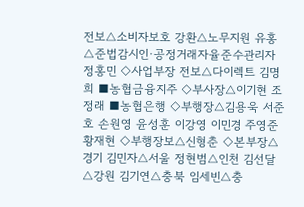전보△소비자보호 강환△노무지원 유홍△준법감시인·공정거래자율준수관리자 정홍민 ◇사업부장 전보△다이렉트 김명희 ■농협금융지주 ◇부사장△이기현 조정래 ■농협은행 ◇부행장△김용욱 서준호 손원영 윤성훈 이강영 이민경 주영준 황재현 ◇부행장보△신형춘 ◇본부장△경기 김민자△서울 정현범△인천 김선달△강원 김기연△충북 임세빈△충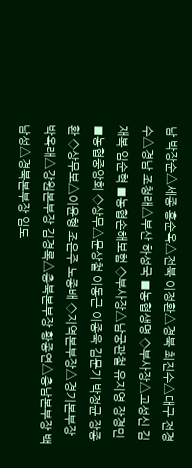남 박장순△세종 홍순옥△전북 이정환△경북 최진수△대구 전경수△경남 조청래△부산 하성국 ■농협생명 ◇부사장△고성신 김재복 임순혁 ■농협손해보험 ◇부사장△남궁관철 유지영 장경민 ■농협중앙회 ◇상무△문상철 이동근 이종욱 김문기 박정균 장종환 ◇상무보△이윤형 조은주 노종배 ◇지역본부장△경기본부장 박옥래△강원본부장 김경록△충북본부장 황종연△충남본부장 백남성△경북본부장 임도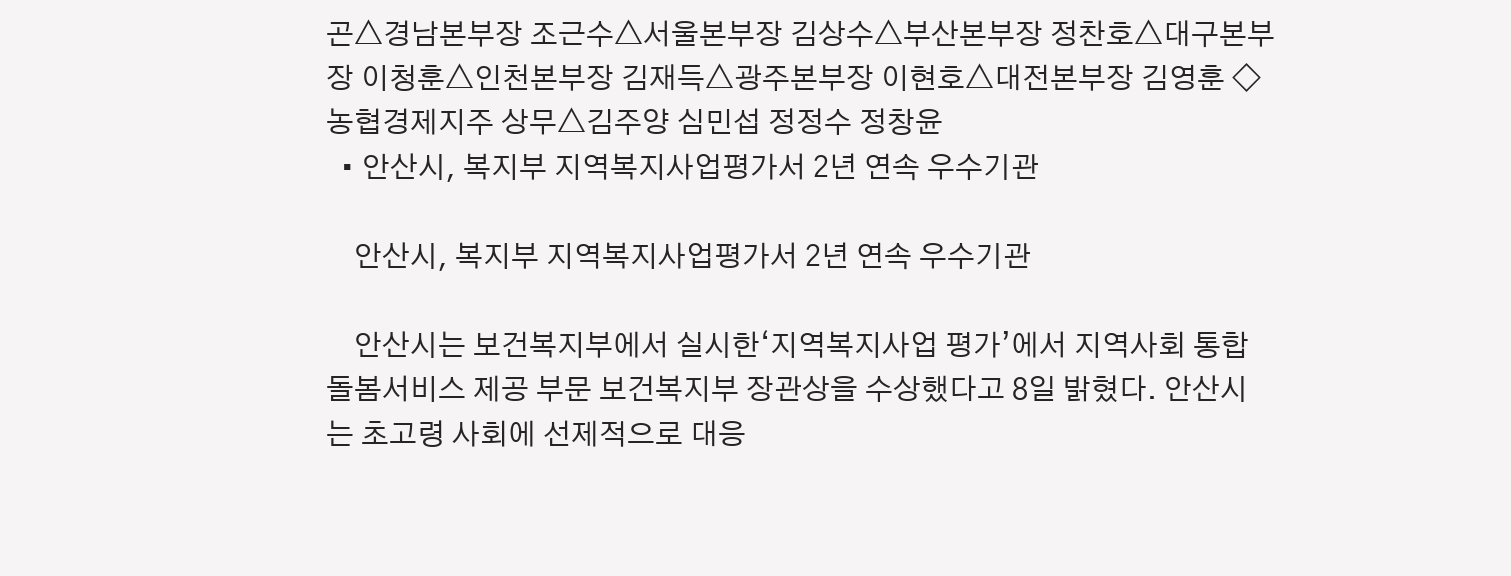곤△경남본부장 조근수△서울본부장 김상수△부산본부장 정찬호△대구본부장 이청훈△인천본부장 김재득△광주본부장 이현호△대전본부장 김영훈 ◇농협경제지주 상무△김주양 심민섭 정정수 정창윤
  • 안산시, 복지부 지역복지사업평가서 2년 연속 우수기관

    안산시, 복지부 지역복지사업평가서 2년 연속 우수기관

    안산시는 보건복지부에서 실시한‘지역복지사업 평가’에서 지역사회 통합돌봄서비스 제공 부문 보건복지부 장관상을 수상했다고 8일 밝혔다. 안산시는 초고령 사회에 선제적으로 대응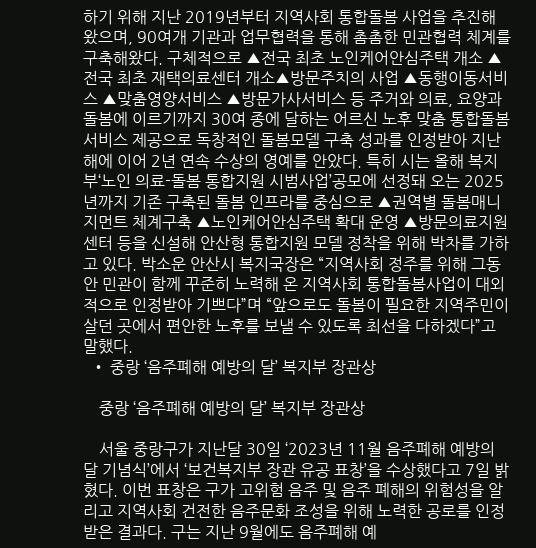하기 위해 지난 2019년부터 지역사회 통합돌봄 사업을 추진해 왔으며, 90여개 기관과 업무협력을 통해 촘촘한 민관협력 체계를 구축해왔다. 구체적으로 ▲전국 최초 노인케어안심주택 개소 ▲전국 최초 재택의료센터 개소▲방문주치의 사업 ▲동행이동서비스 ▲맞춤영양서비스 ▲방문가사서비스 등 주거와 의료, 요양과 돌봄에 이르기까지 30여 종에 달하는 어르신 노후 맞춤 통합돌봄 서비스 제공으로 독창적인 돌봄모델 구축 성과를 인정받아 지난해에 이어 2년 연속 수상의 영예를 안았다. 특히 시는 올해 복지부‘노인 의료-돌봄 통합지원 시범사업’공모에 선정돼 오는 2025년까지 기존 구축된 돌봄 인프라를 중심으로 ▲권역별 돌봄매니지먼트 체계구축 ▲노인케어안심주택 확대 운영 ▲방문의료지원센터 등을 신설해 안산형 통합지원 모델 정착을 위해 박차를 가하고 있다. 박소운 안산시 복지국장은 “지역사회 정주를 위해 그동안 민관이 함께 꾸준히 노력해 온 지역사회 통합돌봄사업이 대외적으로 인정받아 기쁘다”며 “앞으로도 돌봄이 필요한 지역주민이 살던 곳에서 편안한 노후를 보낼 수 있도록 최선을 다하겠다”고 말했다.
  • 중랑 ‘음주폐해 예방의 달’ 복지부 장관상

    중랑 ‘음주폐해 예방의 달’ 복지부 장관상

    서울 중랑구가 지난달 30일 ‘2023년 11월 음주폐해 예방의 달 기념식’에서 ‘보건복지부 장관 유공 표창’을 수상했다고 7일 밝혔다. 이번 표창은 구가 고위험 음주 및 음주 폐해의 위험성을 알리고 지역사회 건전한 음주문화 조성을 위해 노력한 공로를 인정받은 결과다. 구는 지난 9월에도 음주폐해 예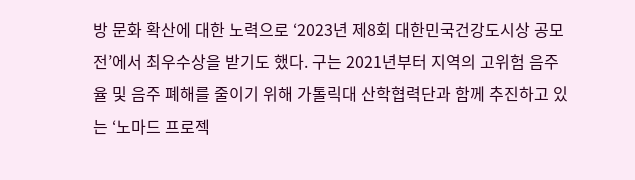방 문화 확산에 대한 노력으로 ‘2023년 제8회 대한민국건강도시상 공모전’에서 최우수상을 받기도 했다. 구는 2021년부터 지역의 고위험 음주율 및 음주 폐해를 줄이기 위해 가톨릭대 산학협력단과 함께 추진하고 있는 ‘노마드 프로젝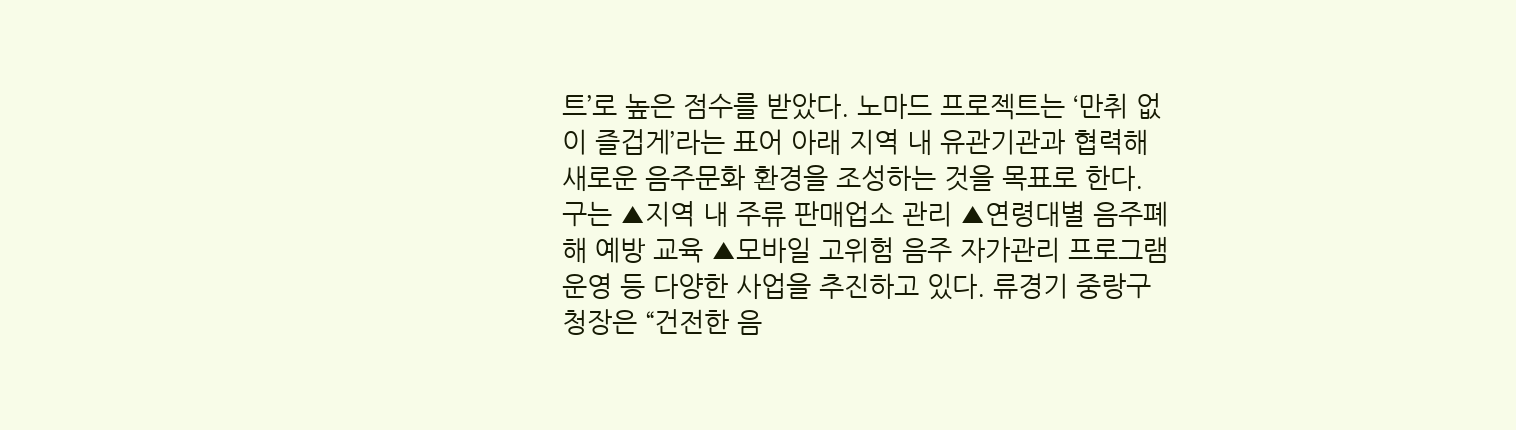트’로 높은 점수를 받았다. 노마드 프로젝트는 ‘만취 없이 즐겁게’라는 표어 아래 지역 내 유관기관과 협력해 새로운 음주문화 환경을 조성하는 것을 목표로 한다. 구는 ▲지역 내 주류 판매업소 관리 ▲연령대별 음주폐해 예방 교육 ▲모바일 고위험 음주 자가관리 프로그램 운영 등 다양한 사업을 추진하고 있다. 류경기 중랑구청장은 “건전한 음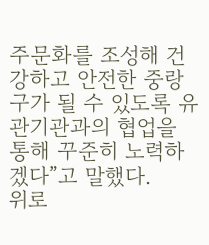주문화를 조성해 건강하고 안전한 중랑구가 될 수 있도록 유관기관과의 협업을 통해 꾸준히 노력하겠다”고 말했다.
위로